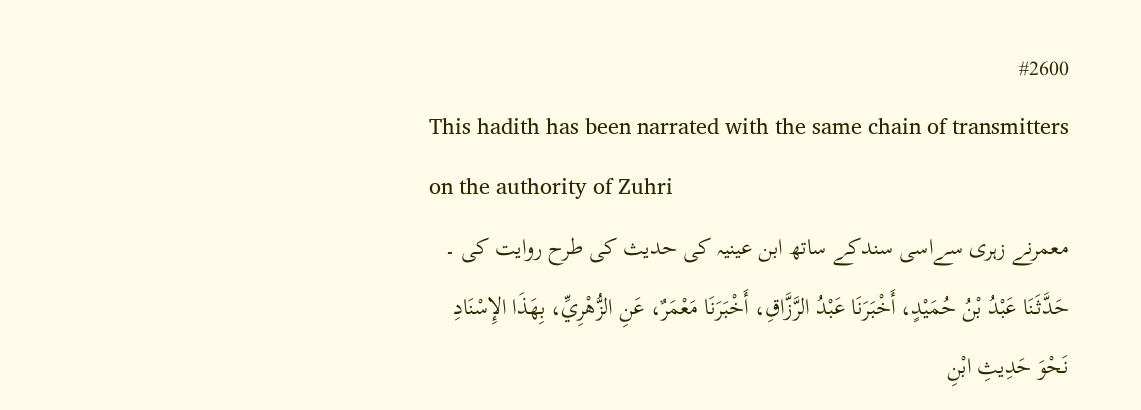#2600
This hadith has been narrated with the same chain of transmitters on the authority of Zuhri
معمرنے زہری سےاسی سندکے ساتھ ابن عینیہ کی حدیث کی طرح روایت کی ۔
حَدَّثَنَا عَبْدُ بْنُ حُمَيْدٍ، أَخْبَرَنَا عَبْدُ الرَّزَّاقِ، أَخْبَرَنَا مَعْمَرٌ، عَنِ الزُّهْرِيِّ، بِهَذَا الإِسْنَادِ نَحْوَ حَدِيثِ ابْنِ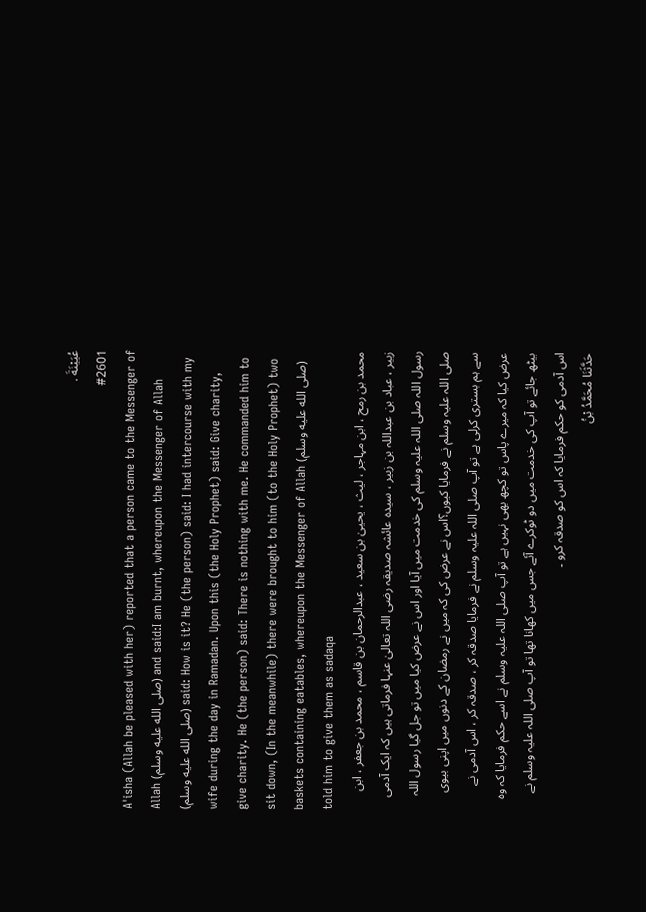عُيَيْنَةَ .
#2601
A'isha (Allah be pleased with her) reported that a person came to the Messenger of Allah (صلى الله عليه وسلم) and said:I am burnt, whereupon the Messenger of Allah (صلى الله عليه وسلم) said: How is it? He (the person) said: I had intercourse with my wife during the day in Ramadan. Upon this (the Holy Prophet) said: Give charity, give charity. He (the person) said: There is nothing with me. He commanded him to sit down, (In the meanwhile) there were brought to him (to the Holy Prophet) two baskets containing eatables, whereupon the Messenger of Allah (صلى الله عليه وسلم) told him to give them as sadaqa
محمد بن رمح ، ابن مہاجر ، لیث ، یحییٰ بن سعید ، عبدالرحمان بن قاسم ، محمد بن جعفر ، ابن زبیر ، عباد بن عبداللہ بن زبیر ، سیدہ عائشہ صدیقہ رضی اللہ تعالیٰ عنہا فرماتی ہیں کہ ایک آدمی رسول اللہ صلی اللہ علیہ وسلم کی خدمت میں آیا اور اس نے عرض کیا میں تو جل گیا رسول اللہ صلی اللہ علیہ وسلم نے فرمایا کیوں؟اس نے عرض کی کہ میں نے رمضان کے دنوں میں اپنی بیوی سے ہم بستری کرلی ہے تو آپ صلی اللہ علیہ وسلم نے فرمایا صدقہ کر ، صدقہ کر ، اس آدمی نے عرض کیا کہ میرے پاس تو کچھ بھی نہیں ہے تو آپ صلی اللہ علیہ وسلم نے اسے حکم فرمایا کہ وہ بیٹھ جائے تو آپ کی خدمت میں دو ٹوکرے آئے جس میں کھانا تھا تو آپ صلی اللہ علیہ وسلم نے اس آدمی کو حکم فرمایا کہ اس کو صدقہ کرو ۔
حَدَّثَنَا مُحَمَّدُ بْنُ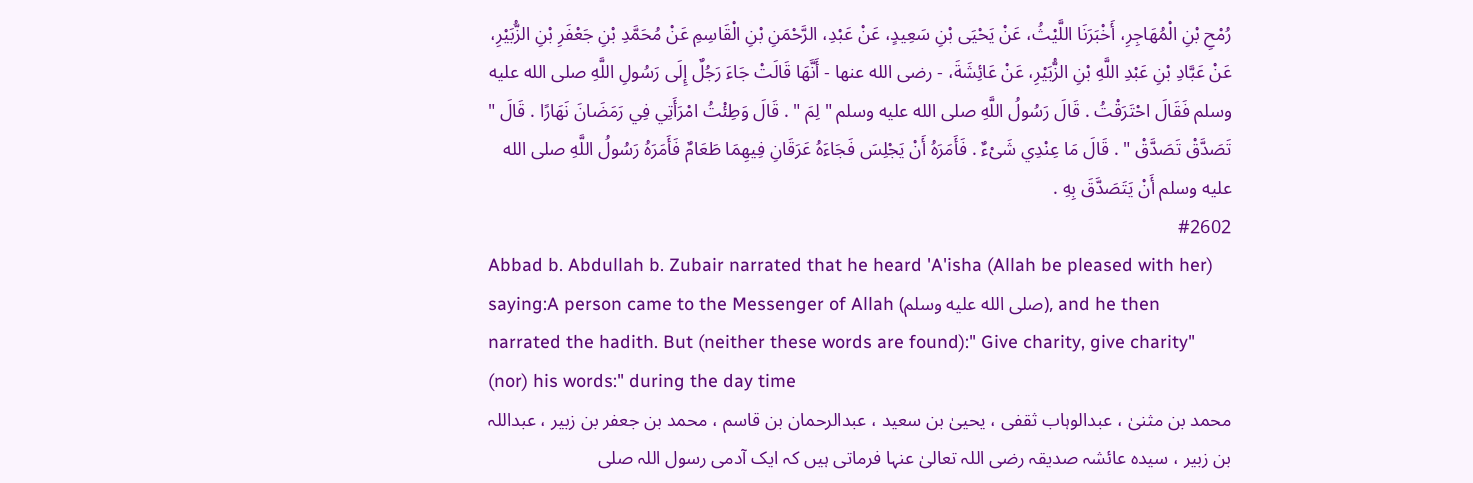رُمْحِ بْنِ الْمُهَاجِرِ، أَخْبَرَنَا اللَّيْثُ، عَنْ يَحْيَى بْنِ سَعِيدٍ، عَنْ عَبْدِ، الرَّحْمَنِ بْنِ الْقَاسِمِ عَنْ مُحَمَّدِ بْنِ جَعْفَرِ بْنِ الزُّبَيْرِ، عَنْ عَبَّادِ بْنِ عَبْدِ اللَّهِ بْنِ الزُّبَيْرِ، عَنْ عَائِشَةَ، - رضى الله عنها - أَنَّهَا قَالَتْ جَاءَ رَجُلٌ إِلَى رَسُولِ اللَّهِ صلى الله عليه وسلم فَقَالَ احْتَرَقْتُ . قَالَ رَسُولُ اللَّهِ صلى الله عليه وسلم " لِمَ " . قَالَ وَطِئْتُ امْرَأَتِي فِي رَمَضَانَ نَهَارًا . قَالَ " تَصَدَّقْ تَصَدَّقْ " . قَالَ مَا عِنْدِي شَىْءٌ . فَأَمَرَهُ أَنْ يَجْلِسَ فَجَاءَهُ عَرَقَانِ فِيهِمَا طَعَامٌ فَأَمَرَهُ رَسُولُ اللَّهِ صلى الله عليه وسلم أَنْ يَتَصَدَّقَ بِهِ .
#2602
Abbad b. Abdullah b. Zubair narrated that he heard 'A'isha (Allah be pleased with her) saying:A person came to the Messenger of Allah (صلى الله عليه وسلم), and he then narrated the hadith. But (neither these words are found):" Give charity, give charity" (nor) his words:" during the day time
محمد بن مثنیٰ ، عبدالوہاب ثقفی ، یحییٰ بن سعید ، عبدالرحمان بن قاسم ، محمد بن جعفر بن زبیر ، عبداللہ بن زبیر ، سیدہ عائشہ صدیقہ رضی اللہ تعالیٰ عنہا فرماتی ہیں کہ ایک آدمی رسول اللہ صلی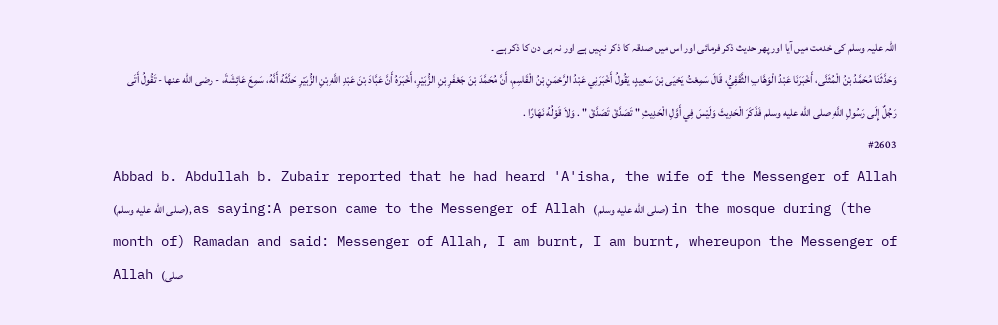اللہ علیہ وسلم کی خدمت میں آیا اور پھر حدیث ذکر فرمائی اور اس میں صدقہ کا ذکر نہیں ہے اور نہ ہی دن کا ذکر ہے ۔
وَحَدَّثَنَا مُحَمَّدُ بْنُ الْمُثَنَّى، أَخْبَرَنَا عَبْدُ الْوَهَّابِ الثَّقَفِيُّ، قَالَ سَمِعْتُ يَحْيَى بْنَ سَعِيدٍ، يَقُولُ أَخْبَرَنِي عَبْدُ الرَّحْمَنِ بْنُ الْقَاسِمِ، أَنَّ مُحَمَّدَ بْنَ جَعْفَرِ بْنِ الزُّبَيْرِ، أَخْبَرَهُ أَنَّ عَبَّادَ بْنَ عَبْدِ اللَّهِ بْنِ الزُّبَيْرِ حَدَّثَهُ أَنَّهُ، سَمِعَ عَائِشَةَ، - رضى الله عنها - تَقُولُ أَتَى رَجُلٌ إِلَى رَسُولِ اللَّهِ صلى الله عليه وسلم فَذَكَرَ الْحَدِيثَ وَلَيْسَ فِي أَوَّلِ الْحَدِيثِ " تَصَدَّقْ تَصَدَّقْ " . وَلاَ قَوْلُهُ نَهَارًا .
#2603
Abbad b. Abdullah b. Zubair reported that he had heard 'A'isha, the wife of the Messenger of Allah (صلى الله عليه وسلم), as saying:A person came to the Messenger of Allah (صلى الله عليه وسلم) in the mosque during (the month of) Ramadan and said: Messenger of Allah, I am burnt, I am burnt, whereupon the Messenger of Allah (صلى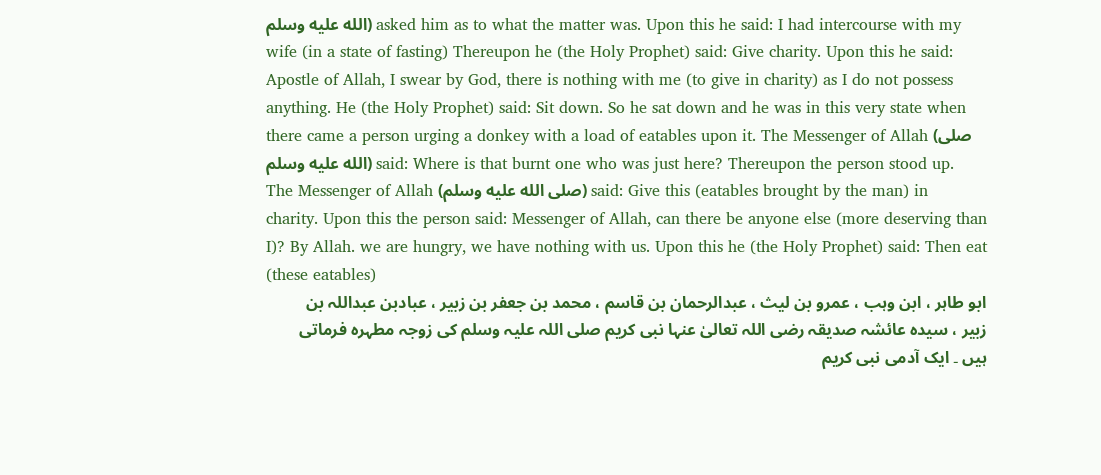الله عليه وسلم) asked him as to what the matter was. Upon this he said: I had intercourse with my wife (in a state of fasting) Thereupon he (the Holy Prophet) said: Give charity. Upon this he said: Apostle of Allah, I swear by God, there is nothing with me (to give in charity) as I do not possess anything. He (the Holy Prophet) said: Sit down. So he sat down and he was in this very state when there came a person urging a donkey with a load of eatables upon it. The Messenger of Allah (صلى الله عليه وسلم) said: Where is that burnt one who was just here? Thereupon the person stood up. The Messenger of Allah (صلى الله عليه وسلم) said: Give this (eatables brought by the man) in charity. Upon this the person said: Messenger of Allah, can there be anyone else (more deserving than I)? By Allah. we are hungry, we have nothing with us. Upon this he (the Holy Prophet) said: Then eat (these eatables)
ابو طاہر ، ابن وہب ، عمرو بن لیث ، عبدالرحمان بن قاسم ، محمد بن جعفر بن زبیر ، عبادبن عبداللہ بن زبیر ، سیدہ عائشہ صدیقہ رضی اللہ تعالیٰ عنہا نبی کریم صلی اللہ علیہ وسلم کی زوجہ مطہرہ فرماتی ہیں ۔ ایک آدمی نبی کریم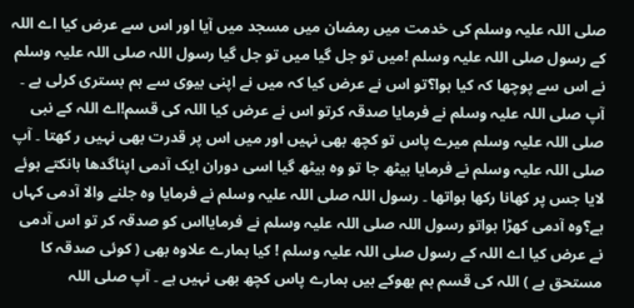صلی اللہ علیہ وسلم کی خدمت میں رمضان میں مسجد میں آیا اور اس سے عرض کیا اے اللہ کے رسول صلی اللہ علیہ وسلم !میں تو جل گیا میں تو جل گیا رسول اللہ صلی اللہ علیہ وسلم نے اس سے پوچھا کہ کیا ہوا؟تو اس نے عرض کیا کہ میں نے اپنی بیوی سے ہم بستری کرلی ہے ۔ آپ صلی اللہ علیہ وسلم نے فرمایا صدقہ کرتو اس نے عرض کیا اللہ کی قسم!اے اللہ کے نبی صلی اللہ علیہ وسلم میرے پاس تو کچھ بھی نہیں اور میں اس پر قدرت بھی نہیں ر کھتا ۔ آپ صلی اللہ علیہ وسلم نے فرمایا بیٹھ جا تو وہ بیٹھ گیا اسی دوران ایک آدمی اپناگدھا ہانکتے ہوئے لایا جس پر کھانا رکھا ہواتھا ۔ رسول اللہ صلی اللہ علیہ وسلم نے فرمایا وہ جلنے والا آدمی کہاں ہے؟وہ آدمی کھڑا ہواتو رسول اللہ صلی اللہ علیہ وسلم نے فرمایااس کو صدقہ کر تو اس آدمی نے عرض کیا اے اللہ کے رسول صلی اللہ علیہ وسلم ! کیا ہمارے علاوہ بھی ( کوئی صدقہ کا مستحق ہے ) اللہ کی قسم ہم بھوکے ہیں ہمارے پاس کچھ بھی نہیں ہے ۔ آپ صلی اللہ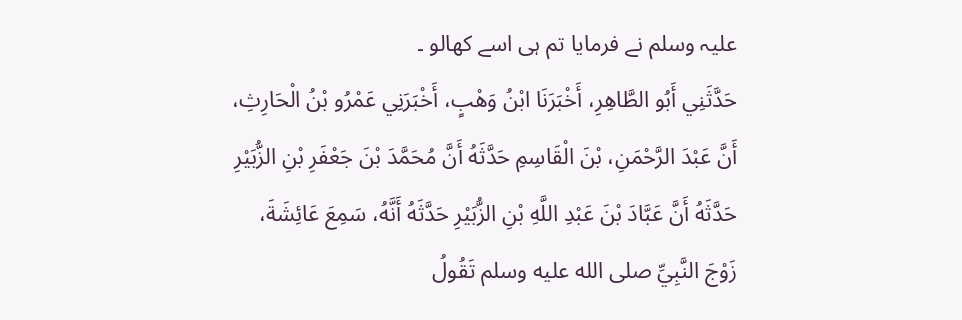علیہ وسلم نے فرمایا تم ہی اسے کھالو ۔
حَدَّثَنِي أَبُو الطَّاهِرِ، أَخْبَرَنَا ابْنُ وَهْبٍ، أَخْبَرَنِي عَمْرُو بْنُ الْحَارِثِ، أَنَّ عَبْدَ الرَّحْمَنِ، بْنَ الْقَاسِمِ حَدَّثَهُ أَنَّ مُحَمَّدَ بْنَ جَعْفَرِ بْنِ الزُّبَيْرِ حَدَّثَهُ أَنَّ عَبَّادَ بْنَ عَبْدِ اللَّهِ بْنِ الزُّبَيْرِ حَدَّثَهُ أَنَّهُ، سَمِعَ عَائِشَةَ، زَوْجَ النَّبِيِّ صلى الله عليه وسلم تَقُولُ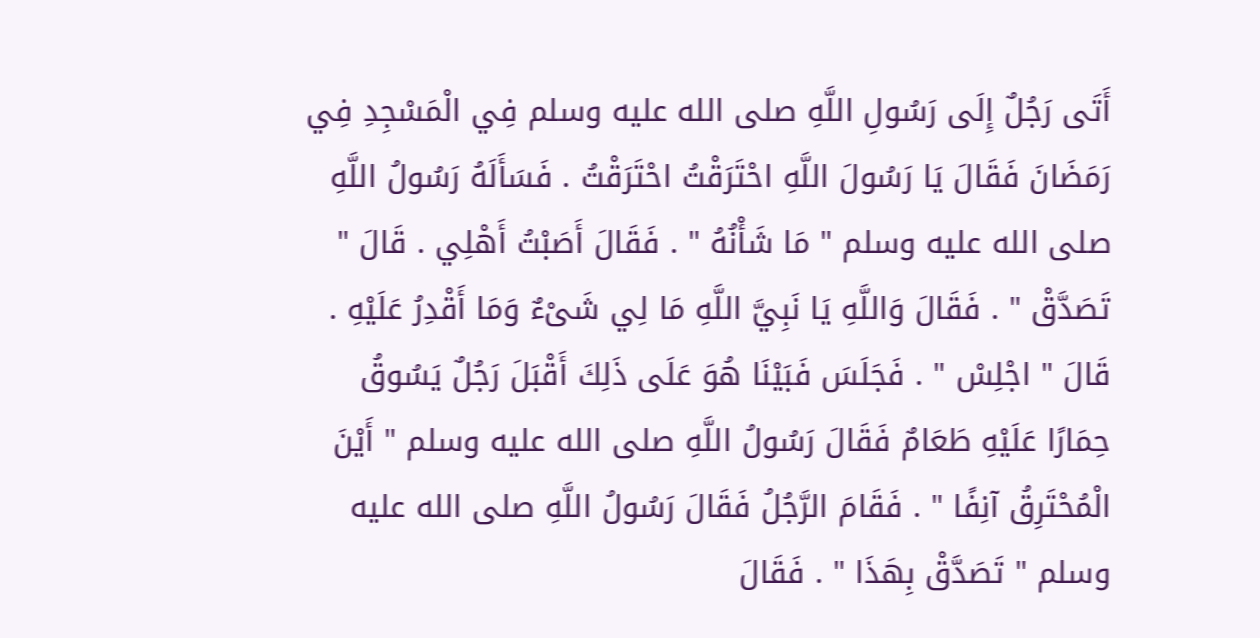أَتَى رَجُلٌ إِلَى رَسُولِ اللَّهِ صلى الله عليه وسلم فِي الْمَسْجِدِ فِي رَمَضَانَ فَقَالَ يَا رَسُولَ اللَّهِ احْتَرَقْتُ احْتَرَقْتُ . فَسَأَلَهُ رَسُولُ اللَّهِ صلى الله عليه وسلم " مَا شَأْنُهُ " . فَقَالَ أَصَبْتُ أَهْلِي . قَالَ " تَصَدَّقْ " . فَقَالَ وَاللَّهِ يَا نَبِيَّ اللَّهِ مَا لِي شَىْءٌ وَمَا أَقْدِرُ عَلَيْهِ . قَالَ " اجْلِسْ " . فَجَلَسَ فَبَيْنَا هُوَ عَلَى ذَلِكَ أَقْبَلَ رَجُلٌ يَسُوقُ حِمَارًا عَلَيْهِ طَعَامٌ فَقَالَ رَسُولُ اللَّهِ صلى الله عليه وسلم " أَيْنَ الْمُحْتَرِقُ آنِفًا " . فَقَامَ الرَّجُلُ فَقَالَ رَسُولُ اللَّهِ صلى الله عليه وسلم " تَصَدَّقْ بِهَذَا " . فَقَالَ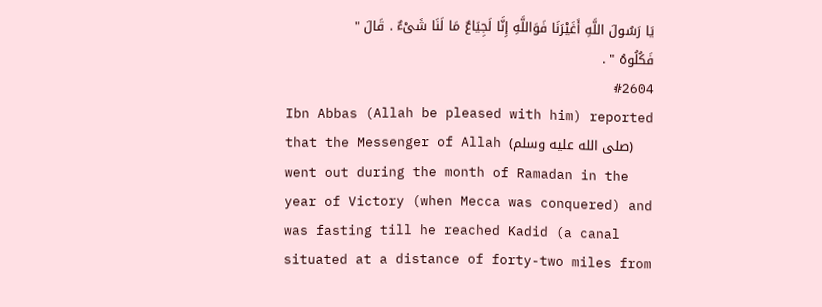يَا رَسُولَ اللَّهِ أَغَيْرَنَا فَوَاللَّهِ إِنَّا لَجِيَاعٌ مَا لَنَا شَىْءٌ . قَالَ " فَكُلُوهُ " .
#2604
Ibn Abbas (Allah be pleased with him) reported that the Messenger of Allah (صلى الله عليه وسلم) went out during the month of Ramadan in the year of Victory (when Mecca was conquered) and was fasting till he reached Kadid (a canal situated at a distance of forty-two miles from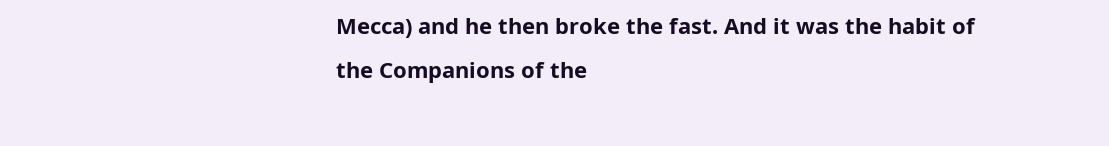Mecca) and he then broke the fast. And it was the habit of the Companions of the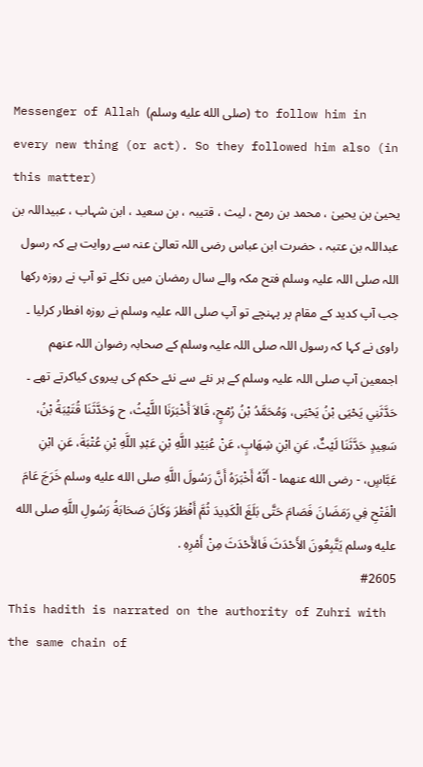Messenger of Allah (صلى الله عليه وسلم) to follow him in every new thing (or act). So they followed him also (in this matter)
یحییٰ بن یحییٰ ، محمد بن رمح ، لیث ، قتیبہ ، بن سعید ، ابن شہاب ، عبیداللہ بن عبداللہ بن عتبہ ، حضرت ابن عباس رضی اللہ تعالیٰ عنہ سے روایت ہے کہ رسول اللہ صلی اللہ علیہ وسلم فتح مکہ والے سال رمضان میں نکلے تو آپ نے روزہ رکھا جب آپ کدید کے مقام پر پہنچے تو آپ صلی اللہ علیہ وسلم نے روزہ افطار کرلیا ۔ راوی نے کہا کہ رسول اللہ صلی اللہ علیہ وسلم کے صحابہ رضوان اللہ عنھم اجمعین آپ صلی اللہ علیہ وسلم کے ہر نئے سے نئے حکم کی پیروی کیاکرتے تھے ۔
حَدَّثَنِي يَحْيَى بْنُ يَحْيَى، وَمُحَمَّدُ بْنُ رُمْحٍ، قَالاَ أَخْبَرَنَا اللَّيْثُ، ح وَحَدَّثَنَا قُتَيْبَةُ بْنُ، سَعِيدٍ حَدَّثَنَا لَيْثٌ، عَنِ ابْنِ شِهَابٍ، عَنْ عُبَيْدِ اللَّهِ بْنِ عَبْدِ اللَّهِ بْنِ عُتْبَةَ، عَنِ ابْنِ عَبَّاسٍ، - رضى الله عنهما - أَنَّهُ أَخْبَرَهُ أَنَّ رَسُولَ اللَّهِ صلى الله عليه وسلم خَرَجَ عَامَ الْفَتْحِ فِي رَمَضَانَ فَصَامَ حَتَّى بَلَغَ الْكَدِيدَ ثُمَّ أَفْطَرَ وَكَانَ صَحَابَةُ رَسُولِ اللَّهِ صلى الله عليه وسلم يَتَّبِعُونَ الأَحْدَثَ فَالأَحْدَثَ مِنْ أَمْرِهِ .
#2605
This hadith is narrated on the authority of Zuhri with the same chain of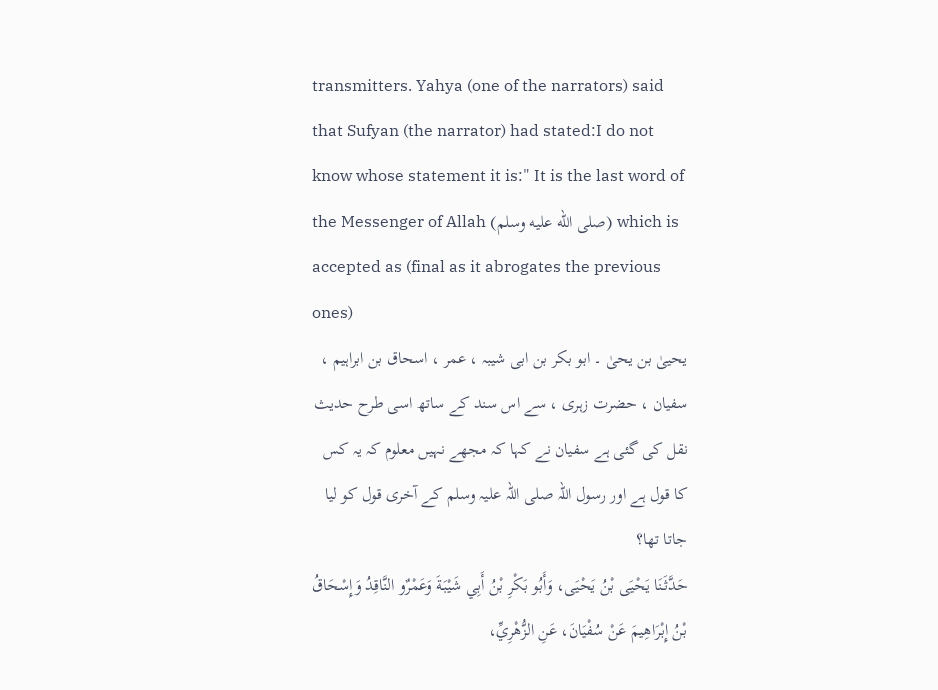transmitters. Yahya (one of the narrators) said that Sufyan (the narrator) had stated:I do not know whose statement it is:" It is the last word of the Messenger of Allah (صلى الله عليه وسلم) which is accepted as (final as it abrogates the previous ones)
یحییٰ بن یحیٰ ۔ ابو بکر بن ابی شیبہ ، عمر ، اسحاق بن ابراہیم ، سفیان ، حضرت زہری ، سے اس سند کے ساتھ اسی طرح حدیث نقل کی گئی ہے سفیان نے کہا کہ مجھے نہیں معلوم کہ یہ کس کا قول ہے اور رسول اللہ صلی اللہ علیہ وسلم کے آخری قول کو لیا جاتا تھا؟
حَدَّثَنَا يَحْيَى بْنُ يَحْيَى، وَأَبُو بَكْرِ بْنُ أَبِي شَيْبَةَ وَعَمْرٌو النَّاقِدُ وَإِسْحَاقُ بْنُ إِبْرَاهِيمَ عَنْ سُفْيَانَ، عَنِ الزُّهْرِيِّ،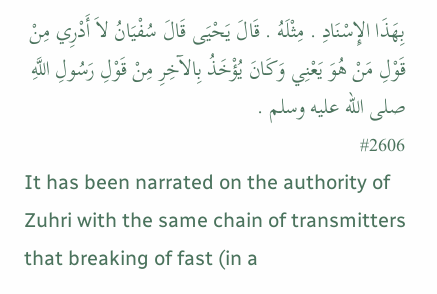بِهَذَا الإِسْنَادِ . مِثْلَهُ . قَالَ يَحْيَى قَالَ سُفْيَانُ لاَ أَدْرِي مِنْ قَوْلِ مَنْ هُوَ يَعْنِي وَكَانَ يُؤْخَذُ بِالآخِرِ مِنْ قَوْلِ رَسُولِ اللَّهِ صلى الله عليه وسلم .
#2606
It has been narrated on the authority of Zuhri with the same chain of transmitters that breaking of fast (in a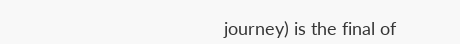journey) is the final of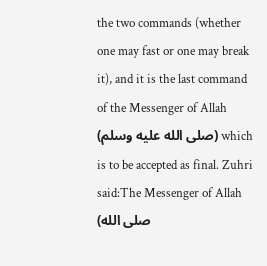the two commands (whether one may fast or one may break it), and it is the last command of the Messenger of Allah (صلى الله عليه وسلم) which is to be accepted as final. Zuhri said:The Messenger of Allah (صلى الله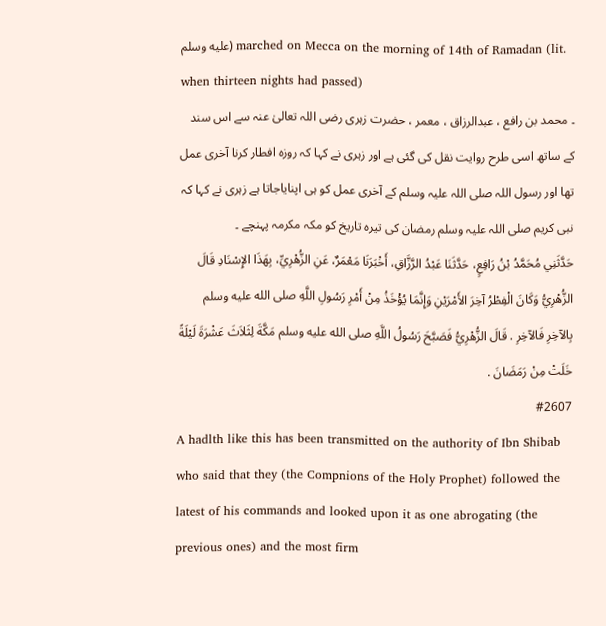عليه وسلم) marched on Mecca on the morning of 14th of Ramadan (lit. when thirteen nights had passed)
۔ محمد بن رافع ، عبدالرزاق ، معمر ، حضرت زہری رضی اللہ تعالیٰ عنہ سے اس سند کے ساتھ اسی طرح روایت نقل کی گئی ہے اور زہری نے کہا کہ روزہ افطار کرنا آخری عمل تھا اور رسول اللہ صلی اللہ علیہ وسلم کے آخری عمل کو ہی اپنایاجاتا ہے زہری نے کہا کہ نبی کریم صلی اللہ علیہ وسلم رمضان کی تیرہ تاریخ کو مکہ مکرمہ پہنچے ۔
حَدَّثَنِي مُحَمَّدُ بْنُ رَافِعٍ، حَدَّثَنَا عَبْدُ الرَّزَّاقِ، أَخْبَرَنَا مَعْمَرٌ، عَنِ الزُّهْرِيِّ، بِهَذَا الإِسْنَادِ قَالَ الزُّهْرِيُّ وَكَانَ الْفِطْرُ آخِرَ الأَمْرَيْنِ وَإِنَّمَا يُؤْخَذُ مِنْ أَمْرِ رَسُولِ اللَّهِ صلى الله عليه وسلم بِالآخِرِ فَالآخِرِ . قَالَ الزُّهْرِيُّ فَصَبَّحَ رَسُولُ اللَّهِ صلى الله عليه وسلم مَكَّةَ لِثَلاَثَ عَشْرَةَ لَيْلَةً خَلَتْ مِنْ رَمَضَانَ .
#2607
A hadlth like this has been transmitted on the authority of Ibn Shibab who said that they (the Compnions of the Holy Prophet) followed the latest of his commands and looked upon it as one abrogating (the previous ones) and the most firm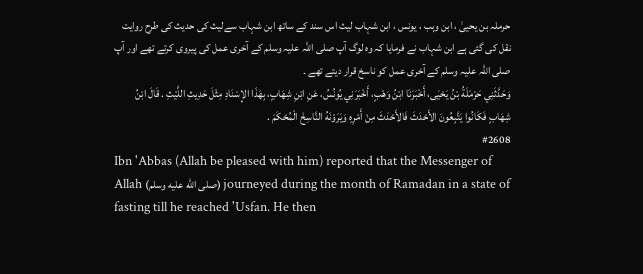حرملہ بن یحییٰ ، ابن وہب ، یونس ، ابن شہاب لیث اس سند کے ساتھ ابن شہاب سےلیث کی حدیث کی طرح روایت نقل کی گئی ہے ابن شہاب نے فرمایا کہ وہ لوگ آپ صلی اللہ علیہ وسلم کے آخری عمل کی پیروی کرتے تھے اور آپ صلی اللہ علیہ وسلم کے آخری عمل کو ناسخ قرار دیتے تھے ۔
وَحَدَّثَنِي حَرْمَلَةُ بْنُ يَحْيَى، أَخْبَرَنَا ابْنُ وَهْبٍ، أَخْبَرَنِي يُونُسُ، عَنِ ابْنِ شِهَابٍ، بِهَذَا الإِسْنَادِ مِثْلَ حَدِيثِ اللَّيْثِ . قَالَ ابْنُ شِهَابٍ فَكَانُوا يَتَّبِعُونَ الأَحْدَثَ فَالأَحْدَثَ مِنْ أَمْرِهِ وَيَرَوْنَهُ النَّاسِخَ الْمُحْكَمَ .
#2608
Ibn 'Abbas (Allah be pleased with him) reported that the Messenger of Allah (صلى الله عليه وسلم) journeyed during the month of Ramadan in a state of fasting till he reached 'Usfan. He then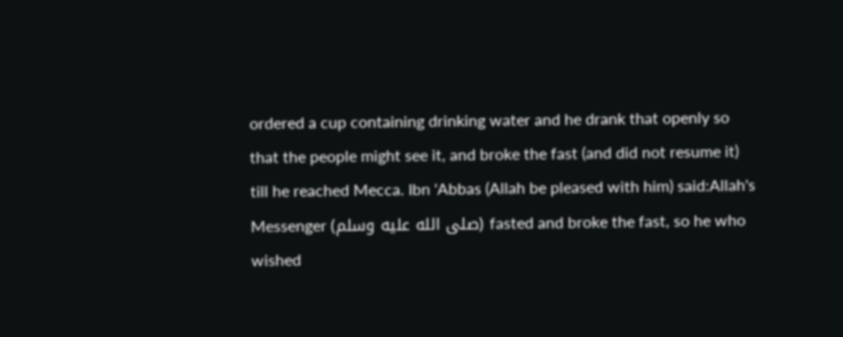ordered a cup containing drinking water and he drank that openly so that the people might see it, and broke the fast (and did not resume it) till he reached Mecca. Ibn 'Abbas (Allah be pleased with him) said:Allah's Messenger (صلى الله عليه وسلم) fasted and broke the fast, so he who wished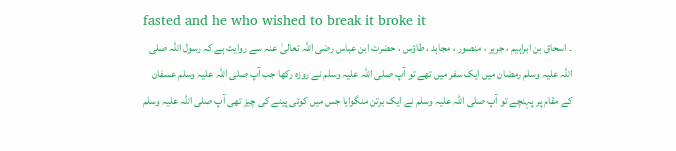fasted and he who wished to break it broke it
۔ اسحاق بن ابراہیم ، جریر ، منصور ، مجاہد ، طاؤس ، حضرت ابن عباس رضی اللہ تعالیٰ عنہ سے روایت ہے کہ رسول اللہ صلی اللہ علیہ وسلم رمضان میں ایک سفر میں تھے تو آپ صلی اللہ علیہ وسلم نے روزہ رکھا جب آپ صلی اللہ علیہ وسلم عسفان کے مقام پر پہنچے تو آپ صلی اللہ علیہ وسلم نے ایک برتن منگوایا جس میں کوئی پینے کی چیز تھی آپ صلی اللہ علیہ وسلم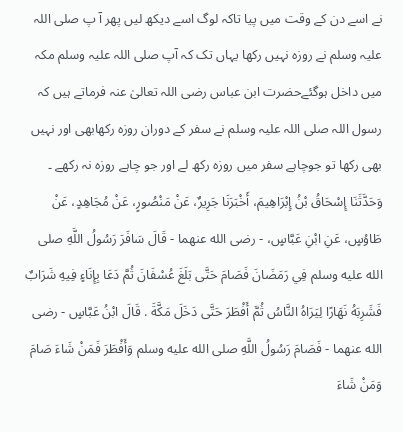نے اسے دن کے وقت میں پیا تاکہ لوگ اسے دیکھ لیں پھر آ پ صلی اللہ علیہ وسلم نے روزہ نہیں رکھا یہاں تک کہ آپ صلی اللہ علیہ وسلم مکہ میں داخل ہوگئےحضرت ابن عباس رضی اللہ تعالیٰ عنہ فرماتے ہیں کہ رسول اللہ صلی اللہ علیہ وسلم نے سفر کے دوران روزہ رکھابھی اور نہیں بھی رکھا تو جوچاہے سفر میں روزہ رکھ لے اور جو چاہے روزہ نہ رکھے ۔
وَحَدَّثَنَا إِسْحَاقُ بْنُ إِبْرَاهِيمَ، أَخْبَرَنَا جَرِيرٌ، عَنْ مَنْصُورٍ، عَنْ مُجَاهِدٍ، عَنْ طَاوُسٍ، عَنِ ابْنِ عَبَّاسٍ، - رضى الله عنهما - قَالَ سَافَرَ رَسُولُ اللَّهِ صلى الله عليه وسلم فِي رَمَضَانَ فَصَامَ حَتَّى بَلَغَ عُسْفَانَ ثُمَّ دَعَا بِإِنَاءٍ فِيهِ شَرَابٌ فَشَرِبَهُ نَهَارًا لِيَرَاهُ النَّاسُ ثُمَّ أَفْطَرَ حَتَّى دَخَلَ مَكَّةَ . قَالَ ابْنُ عَبَّاسٍ - رضى الله عنهما - فَصَامَ رَسُولُ اللَّهِ صلى الله عليه وسلم وَأَفْطَرَ فَمَنْ شَاءَ صَامَ وَمَنْ شَاءَ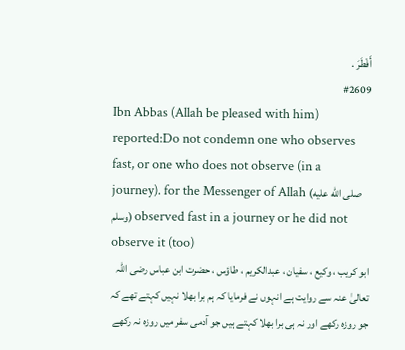أَفْطَرَ .
#2609
Ibn Abbas (Allah be pleased with him) reported:Do not condemn one who observes fast, or one who does not observe (in a journey). for the Messenger of Allah (صلى الله عليه وسلم) observed fast in a journey or he did not observe it (too)
ابو کریب ، وکیع ، سفیان ، عبدالکریم ، طاؤس ، حضرت ابن عباس رضی اللہ تعالیٰ عنہ سے روایت ہے انہوں نے فرمایا کہ ہم برا بھلا نہیں کہتے تھے کہ جو روزہ رکھے اور نہ ہی برا بھلا کہتے ہیں جو آدمی سفر میں روزہ نہ رکھے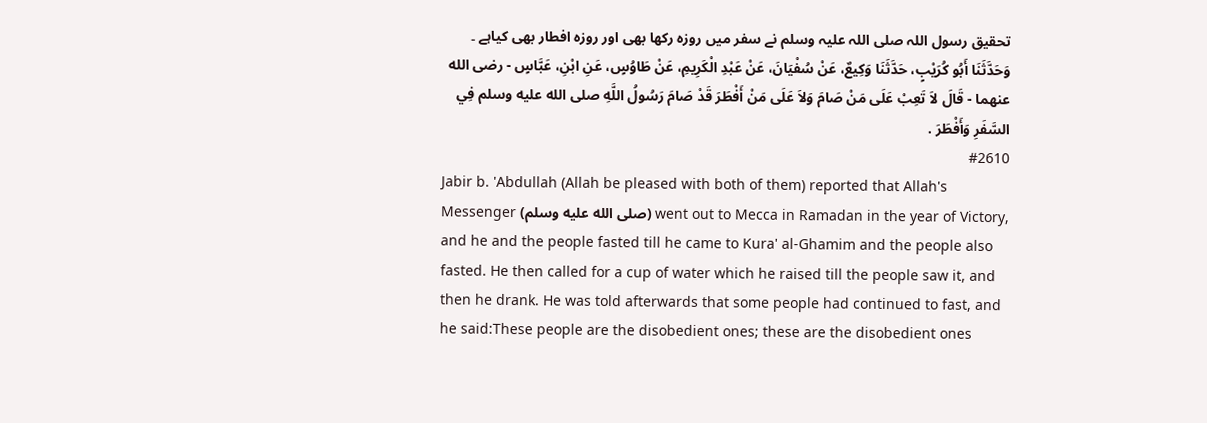تحقیق رسول اللہ صلی اللہ علیہ وسلم نے سفر میں روزہ رکھا بھی اور روزہ افطار بھی کیاہے ۔
وَحَدَّثَنَا أَبُو كُرَيْبٍ، حَدَّثَنَا وَكِيعٌ، عَنْ سُفْيَانَ، عَنْ عَبْدِ الْكَرِيمِ، عَنْ طَاوُسٍ، عَنِ ابْنِ، عَبَّاسٍ - رضى الله عنهما - قَالَ لاَ تَعِبْ عَلَى مَنْ صَامَ وَلاَ عَلَى مَنْ أَفْطَرَ قَدْ صَامَ رَسُولُ اللَّهِ صلى الله عليه وسلم فِي السَّفَرِ وَأَفْطَرَ .
#2610
Jabir b. 'Abdullah (Allah be pleased with both of them) reported that Allah's Messenger (صلى الله عليه وسلم) went out to Mecca in Ramadan in the year of Victory, and he and the people fasted till he came to Kura' al-Ghamim and the people also fasted. He then called for a cup of water which he raised till the people saw it, and then he drank. He was told afterwards that some people had continued to fast, and he said:These people are the disobedient ones; these are the disobedient ones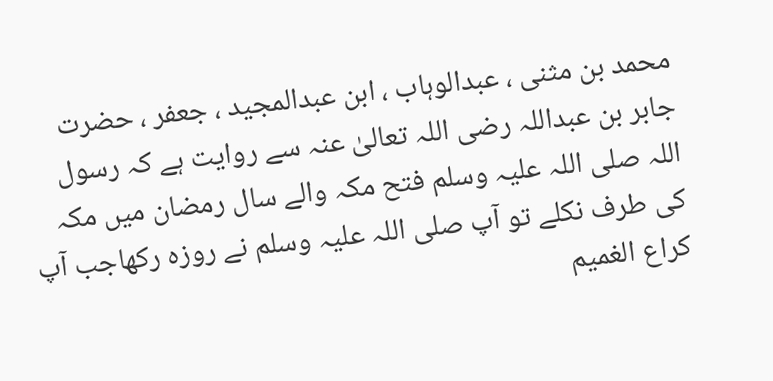محمد بن مثنی ، عبدالوہاب ، ابن عبدالمجید ، جعفر ، حضرت جابر بن عبداللہ رضی اللہ تعالیٰ عنہ سے روایت ہے کہ رسول اللہ صلی اللہ علیہ وسلم فتح مکہ والے سال رمضان میں مکہ کی طرف نکلے تو آپ صلی اللہ علیہ وسلم نے روزہ رکھاجب آپ کراع الغمیم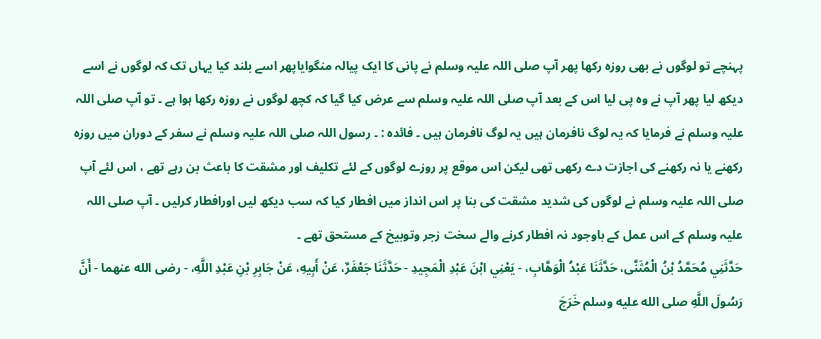پہنچے تو لوگوں نے بھی روزہ رکھا پھر آپ صلی اللہ علیہ وسلم نے پانی کا ایک پیالہ منگوایاپھر اسے بلند کیا یہاں تک کہ لوگوں نے اسے دیکھ لیا پھر آپ نے وہ پی لیا اس کے بعد آپ صلی اللہ علیہ وسلم سے عرض کیا گیا کہ کچھ لوگوں نے روزہ رکھا ہوا ہے ۔ تو آپ صلی اللہ علیہ وسلم نے فرمایا کہ یہ لوگ نافرمان ہیں یہ لوگ نافرمان ہیں ۔ فائدہ : ۔ رسول اللہ صلی اللہ علیہ وسلم نے سفر کے دوران میں روزہ رکھنے یا نہ رکھنے کی اجازت دے رکھی تھی لیکن اس موقع پر روزے لوگوں کے لئے تکلیف اور مشقت کا باعث بن رہے تھے ، اس لئے آپ صلی اللہ علیہ وسلم نے لوگوں کی شدید مشقت کی بنا پر اس انداز میں افطار کیا کہ سب دیکھ لیں اورافطار کرلیں ۔ آپ صلی اللہ علیہ وسلم کے اس عمل کے باوجود نہ افطار کرنے والے سخت زجر وتوبیخ کے مستحق تھے ۔
حَدَّثَنِي مُحَمَّدُ بْنُ الْمُثَنَّى، حَدَّثَنَا عَبْدُ الْوَهَّابِ، - يَعْنِي ابْنَ عَبْدِ الْمَجِيدِ - حَدَّثَنَا جَعْفَرٌ، عَنْ أَبِيهِ، عَنْ جَابِرِ بْنِ عَبْدِ اللَّهِ، - رضى الله عنهما - أَنَّ رَسُولَ اللَّهِ صلى الله عليه وسلم خَرَجَ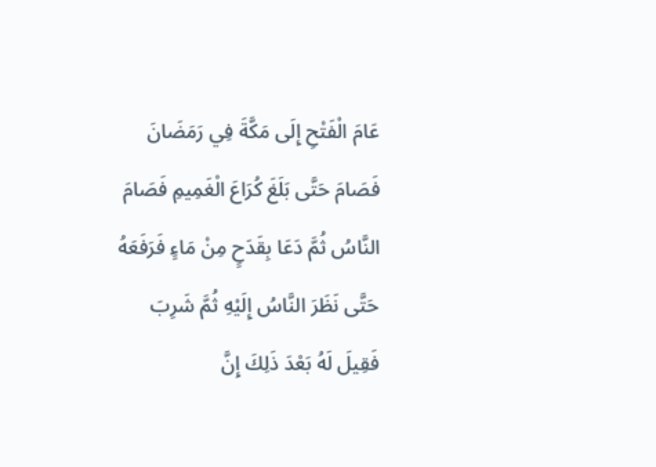عَامَ الْفَتْحِ إِلَى مَكَّةَ فِي رَمَضَانَ فَصَامَ حَتَّى بَلَغَ كُرَاعَ الْغَمِيمِ فَصَامَ النَّاسُ ثُمَّ دَعَا بِقَدَحٍ مِنْ مَاءٍ فَرَفَعَهُ حَتَّى نَظَرَ النَّاسُ إِلَيْهِ ثُمَّ شَرِبَ فَقِيلَ لَهُ بَعْدَ ذَلِكَ إِنَّ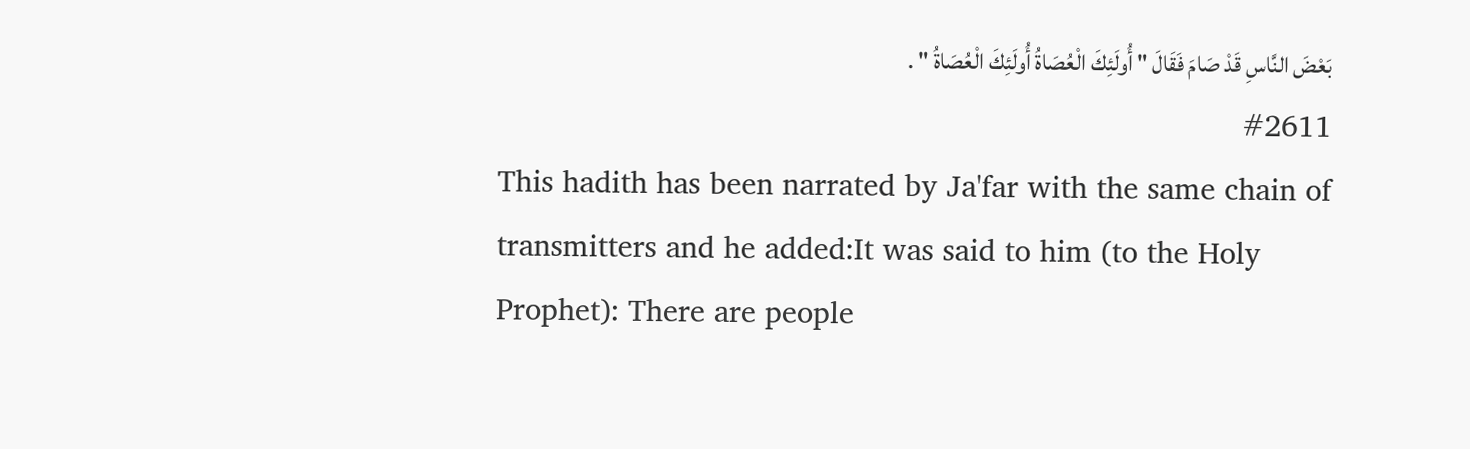بَعْضَ النَّاسِ قَدْ صَامَ فَقَالَ " أُولَئِكَ الْعُصَاةُ أُولَئِكَ الْعُصَاةُ " .
#2611
This hadith has been narrated by Ja'far with the same chain of transmitters and he added:It was said to him (to the Holy Prophet): There are people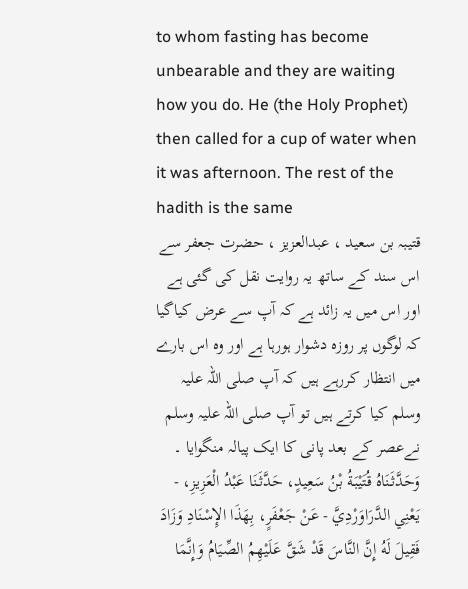to whom fasting has become unbearable and they are waiting how you do. He (the Holy Prophet) then called for a cup of water when it was afternoon. The rest of the hadith is the same
قتیبہ بن سعید ، عبدالعزیز ، حضرت جعفر سے اس سند کے ساتھ یہ روایت نقل کی گئی ہے اور اس میں یہ زائد ہے کہ آپ سے عرض کیاگیا کہ لوگوں پر روزہ دشوار ہورہا ہے اور وہ اس بارے میں انتظار کررہے ہیں کہ آپ صلی اللہ علیہ وسلم کیا کرتے ہیں تو آپ صلی اللہ علیہ وسلم نےعصر کے بعد پانی کا ایک پیالہ منگوایا ۔
وَحَدَّثَنَاهُ قُتَيْبَةُ بْنُ سَعِيدٍ، حَدَّثَنَا عَبْدُ الْعَزِيزِ، - يَعْنِي الدَّرَاوَرْدِيَّ - عَنْ جَعْفَرٍ، بِهَذَا الإِسْنَادِ وَزَادَ فَقِيلَ لَهُ إِنَّ النَّاسَ قَدْ شَقَّ عَلَيْهِمُ الصِّيَامُ وَإِنَّمَا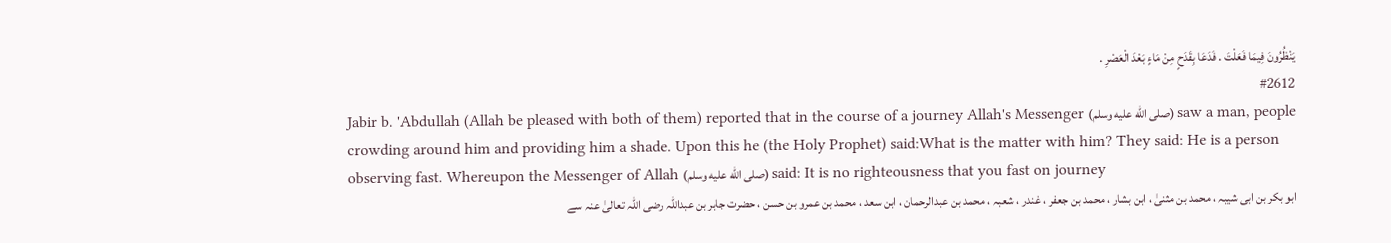يَنْظُرُونَ فِيمَا فَعَلْتَ . فَدَعَا بِقَدَحٍ مِنْ مَاءٍ بَعْدَ الْعَصْرِ .
#2612
Jabir b. 'Abdullah (Allah be pleased with both of them) reported that in the course of a journey Allah's Messenger (صلى الله عليه وسلم) saw a man, people crowding around him and providing him a shade. Upon this he (the Holy Prophet) said:What is the matter with him? They said: He is a person observing fast. Whereupon the Messenger of Allah (صلى الله عليه وسلم) said: It is no righteousness that you fast on journey
ابو بکر بن ابی شیبہ ، محمد بن مثنیٰ ، ابن بشار ، محمد بن جعفر ، غندر ، شعبہ ، محمد بن عبدالرحمان ، ابن سعد ، محمد بن عمرو بن حسن ، حضرت جابر بن عبداللہ رضی اللہ تعالیٰ عنہ سے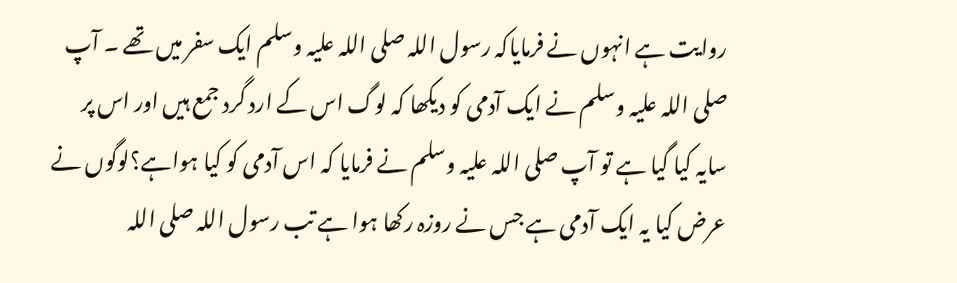روایت ہے انہوں نے فرمایاکہ رسول اللہ صلی اللہ علیہ وسلم ایک سفر میں تھے ۔ آپ صلی اللہ علیہ وسلم نے ایک آدمی کو دیکھا کہ لوگ اس کے ارد گرد جمع ہیں اور اس پر سایہ کیا گیا ہے تو آپ صلی اللہ علیہ وسلم نے فرمایا کہ اس آدمی کو کیا ہواہے؟لوگوں نے عرض کیا یہ ایک آدمی ہے جس نے روزہ رکھا ہوا ہے تب رسول اللہ صلی اللہ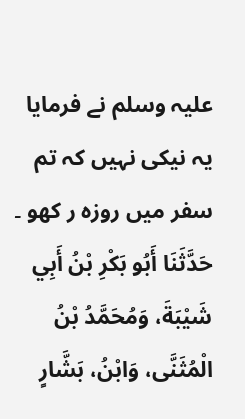علیہ وسلم نے فرمایا یہ نیکی نہیں کہ تم سفر میں روزہ ر کھو ۔
حَدَّثَنَا أَبُو بَكْرِ بْنُ أَبِي شَيْبَةَ، وَمُحَمَّدُ بْنُ الْمُثَنَّى، وَابْنُ، بَشَّارٍ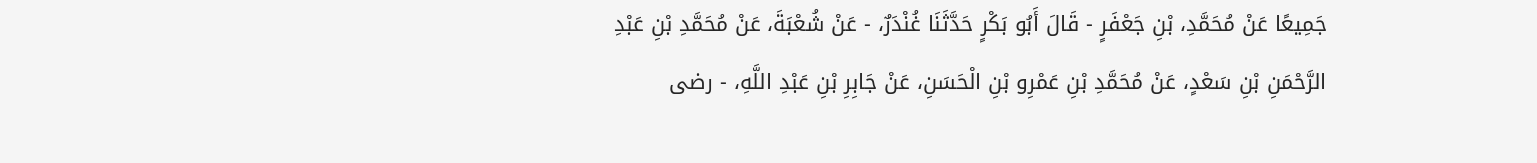جَمِيعًا عَنْ مُحَمَّدِ، بْنِ جَعْفَرٍ - قَالَ أَبُو بَكْرٍ حَدَّثَنَا غُنْدَرٌ، - عَنْ شُعْبَةَ، عَنْ مُحَمَّدِ بْنِ عَبْدِ الرَّحْمَنِ بْنِ سَعْدٍ، عَنْ مُحَمَّدِ بْنِ عَمْرِو بْنِ الْحَسَنِ، عَنْ جَابِرِ بْنِ عَبْدِ اللَّهِ، - رضى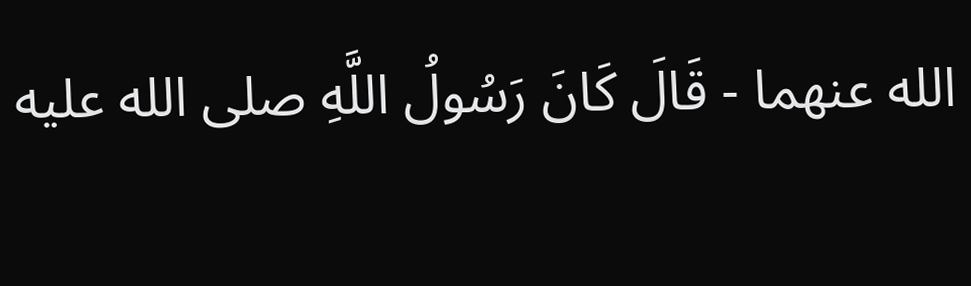الله عنهما - قَالَ كَانَ رَسُولُ اللَّهِ صلى الله عليه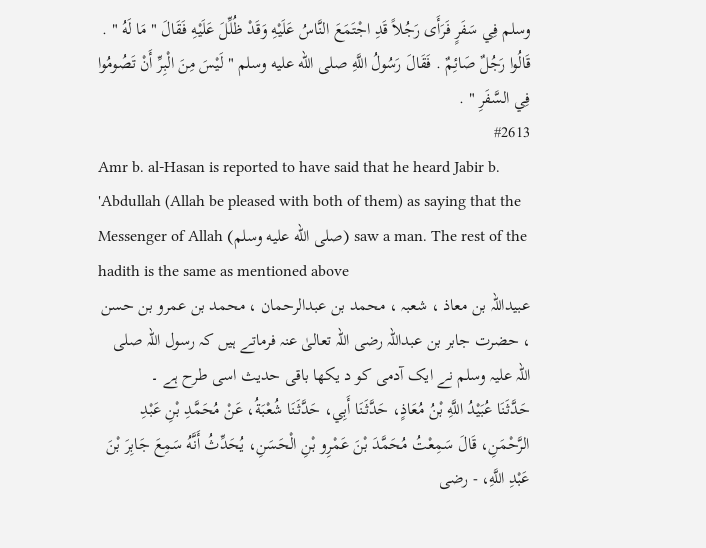وسلم فِي سَفَرٍ فَرَأَى رَجُلاً قَدِ اجْتَمَعَ النَّاسُ عَلَيْهِ وَقَدْ ظُلِّلَ عَلَيْهِ فَقَالَ " مَا لَهُ " . قَالُوا رَجُلٌ صَائِمٌ . فَقَالَ رَسُولُ اللَّهِ صلى الله عليه وسلم " لَيْسَ مِنَ الْبِرِّ أَنْ تَصُومُوا فِي السَّفَرِ " .
#2613
Amr b. al-Hasan is reported to have said that he heard Jabir b. 'Abdullah (Allah be pleased with both of them) as saying that the Messenger of Allah (صلى الله عليه وسلم) saw a man. The rest of the hadith is the same as mentioned above
عبیداللہ بن معاذ ، شعبہ ، محمد بن عبدالرحمان ، محمد بن عمرو بن حسن ، حضرت جابر بن عبداللہ رضی اللہ تعالیٰ عنہ فرماتے ہیں کہ رسول اللہ صلی اللہ علیہ وسلم نے ایک آدمی کو د یکھا باقی حدیث اسی طرح ہے ۔
حَدَّثَنَا عُبَيْدُ اللَّهِ بْنُ مُعَاذٍ، حَدَّثَنَا أَبِي، حَدَّثَنَا شُعْبَةُ، عَنْ مُحَمَّدِ بْنِ عَبْدِ الرَّحْمَنِ، قَالَ سَمِعْتُ مُحَمَّدَ بْنَ عَمْرِو بْنِ الْحَسَنِ، يُحَدِّثُ أَنَّهُ سَمِعَ جَابِرَ بْنَ عَبْدِ اللَّهِ، - رضى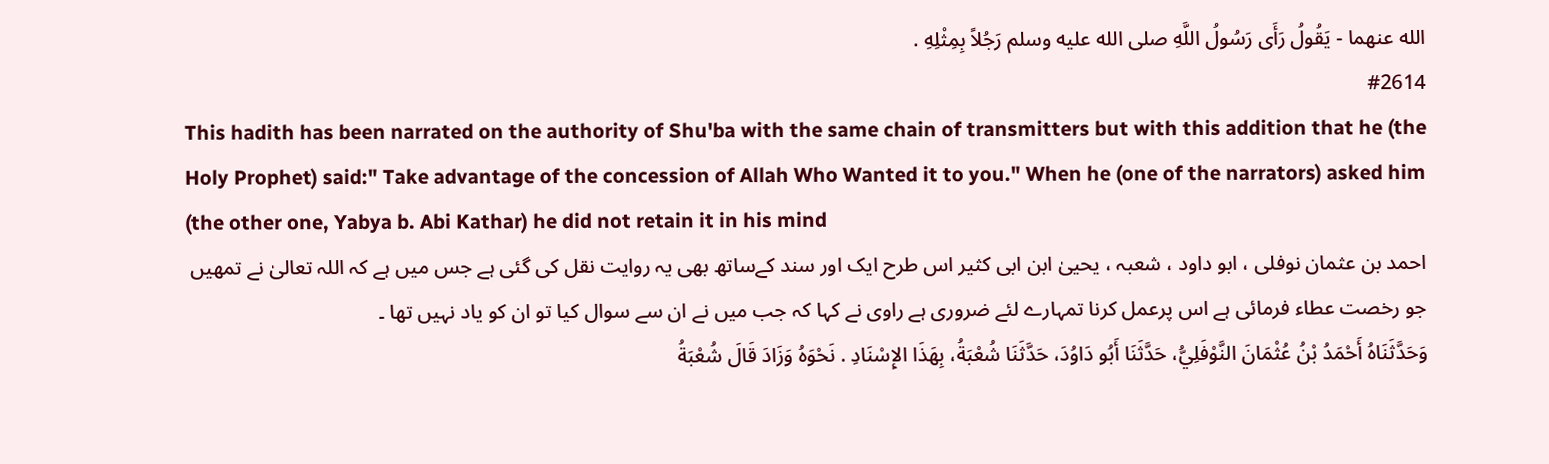الله عنهما - يَقُولُ رَأَى رَسُولُ اللَّهِ صلى الله عليه وسلم رَجُلاً بِمِثْلِهِ .
#2614
This hadith has been narrated on the authority of Shu'ba with the same chain of transmitters but with this addition that he (the Holy Prophet) said:" Take advantage of the concession of Allah Who Wanted it to you." When he (one of the narrators) asked him (the other one, Yabya b. Abi Kathar) he did not retain it in his mind
احمد بن عثمان نوفلی ، ابو داود ، شعبہ ، یحییٰ ابن ابی کثیر اس طرح ایک اور سند کےساتھ بھی یہ روایت نقل کی گئی ہے جس میں ہے کہ اللہ تعالیٰ نے تمھیں جو رخصت عطاء فرمائی ہے اس پرعمل کرنا تمہارے لئے ضروری ہے راوی نے کہا کہ جب میں نے ان سے سوال کیا تو ان کو یاد نہیں تھا ۔
وَحَدَّثَنَاهُ أَحْمَدُ بْنُ عُثْمَانَ النَّوْفَلِيُّ، حَدَّثَنَا أَبُو دَاوُدَ، حَدَّثَنَا شُعْبَةُ، بِهَذَا الإِسْنَادِ . نَحْوَهُ وَزَادَ قَالَ شُعْبَةُ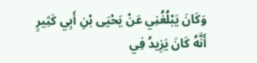وَكَانَ يَبْلُغُنِي عَنْ يَحْيَى بْنِ أَبِي كَثِيرٍ أَنَّهُ كَانَ يَزِيدُ فِي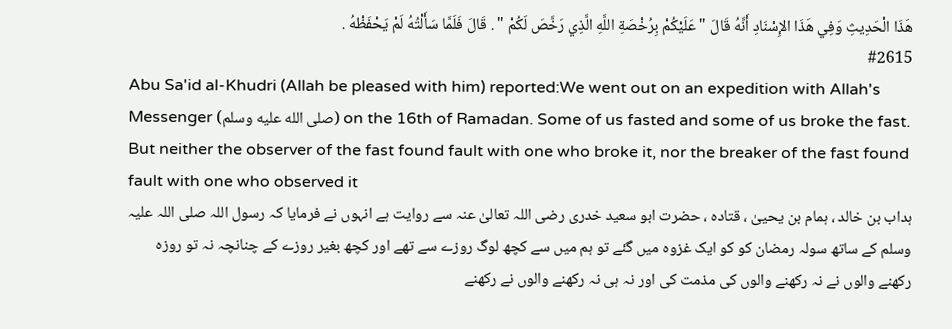هَذَا الْحَدِيثِ وَفِي هَذَا الإِسْنَادِ أَنَّهُ قَالَ " عَلَيْكُمْ بِرُخْصَةِ اللَّهِ الَّذِي رَخَّصَ لَكُمْ " . قَالَ فَلَمَّا سَأَلْتُهُ لَمْ يَحْفَظْهُ .
#2615
Abu Sa'id al-Khudri (Allah be pleased with him) reported:We went out on an expedition with Allah's Messenger (صلى الله عليه وسلم) on the 16th of Ramadan. Some of us fasted and some of us broke the fast. But neither the observer of the fast found fault with one who broke it, nor the breaker of the fast found fault with one who observed it
ہداب بن خالد ، ہمام بن یحییٰ ، قتادہ ، حضرت ابو سعید خدری رضی اللہ تعالیٰ عنہ سے روایت ہے انہوں نے فرمایا کہ رسول اللہ صلی اللہ علیہ وسلم کے ساتھ سولہ رمضان کو کو ایک غزوہ میں گئے تو ہم میں سے کچھ لوگ روزے سے تھے اور کچھ بغیر روزے کے چنانچہ نہ تو روزہ رکھنے والوں نے نہ رکھنے والوں کی مذمت کی اور نہ ہی نہ رکھنے والوں نے رکھنے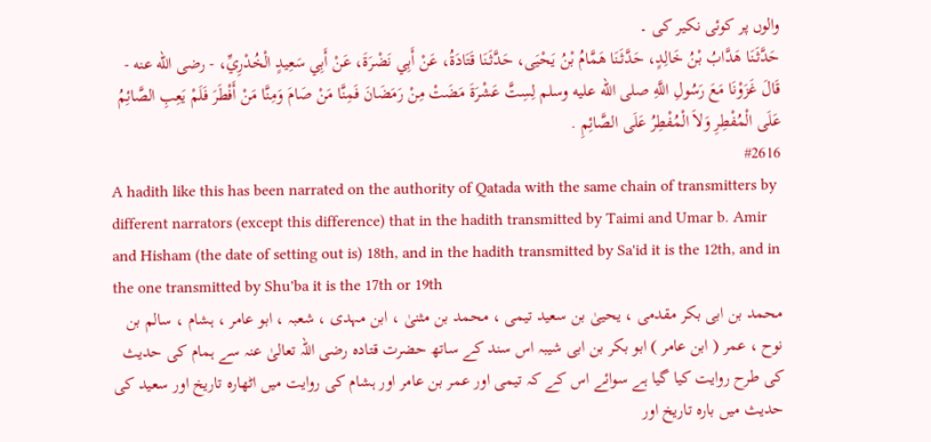والوں پر کوئی نکیر کی ۔
حَدَّثَنَا هَدَّابُ بْنُ خَالِدٍ، حَدَّثَنَا هَمَّامُ بْنُ يَحْيَى، حَدَّثَنَا قَتَادَةُ، عَنْ أَبِي نَضْرَةَ، عَنْ أَبِي سَعِيدٍ الْخُدْرِيِّ، - رضى الله عنه - قَالَ غَزَوْنَا مَعَ رَسُولِ اللَّهِ صلى الله عليه وسلم لِسِتَّ عَشْرَةَ مَضَتْ مِنْ رَمَضَانَ فَمِنَّا مَنْ صَامَ وَمِنَّا مَنْ أَفْطَرَ فَلَمْ يَعِبِ الصَّائِمُ عَلَى الْمُفْطِرِ وَلاَ الْمُفْطِرُ عَلَى الصَّائِمِ .
#2616
A hadith like this has been narrated on the authority of Qatada with the same chain of transmitters by different narrators (except this difference) that in the hadith transmitted by Taimi and Umar b. Amir and Hisham (the date of setting out is) 18th, and in the hadith transmitted by Sa'id it is the 12th, and in the one transmitted by Shu'ba it is the 17th or 19th
محمد بن ابی بکر مقدمی ، یحییٰ بن سعید تیمی ، محمد بن مثنیٰ ، ابن مہدی ، شعبہ ، ابو عامر ، ہشام ، سالم بن نوح ، عمر ( ابن عامر ) ابو بکر بن ابی شیبہ اس سند کے ساتھ حضرت قتادہ رضی اللہ تعالیٰ عنہ سے ہمام کی حدیث کی طرح روایت کیا گیا ہے سوائے اس کے کہ تیمی اور عمر بن عامر اور ہشام کی روایت میں اٹھارہ تاریخ اور سعید کی حدیث میں بارہ تاریخ اور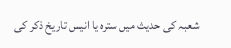شعبہ کی حدیث میں سترہ یا انیس تاریخ ذکر کی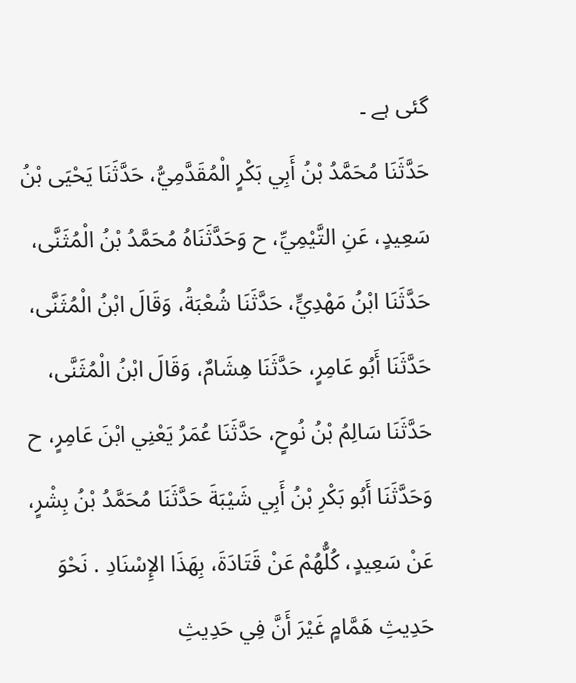گئی ہے ۔
حَدَّثَنَا مُحَمَّدُ بْنُ أَبِي بَكْرٍ الْمُقَدَّمِيُّ، حَدَّثَنَا يَحْيَى بْنُ سَعِيدٍ، عَنِ التَّيْمِيِّ، ح وَحَدَّثَنَاهُ مُحَمَّدُ بْنُ الْمُثَنَّى، حَدَّثَنَا ابْنُ مَهْدِيٍّ، حَدَّثَنَا شُعْبَةُ، وَقَالَ ابْنُ الْمُثَنَّى، حَدَّثَنَا أَبُو عَامِرٍ، حَدَّثَنَا هِشَامٌ، وَقَالَ ابْنُ الْمُثَنَّى، حَدَّثَنَا سَالِمُ بْنُ نُوحٍ، حَدَّثَنَا عُمَرُ يَعْنِي ابْنَ عَامِرٍ، ح وَحَدَّثَنَا أَبُو بَكْرِ بْنُ أَبِي شَيْبَةَ حَدَّثَنَا مُحَمَّدُ بْنُ بِشْرٍ، عَنْ سَعِيدٍ، كُلُّهُمْ عَنْ قَتَادَةَ، بِهَذَا الإِسْنَادِ . نَحْوَ حَدِيثِ هَمَّامٍ غَيْرَ أَنَّ فِي حَدِيثِ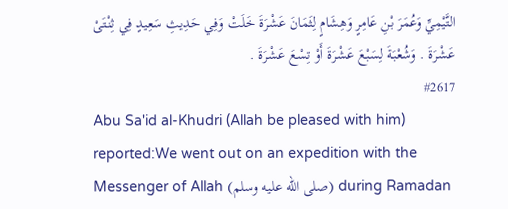التَّيْمِيِّ وَعُمَرَ بْنِ عَامِرٍ وَهِشَامٍ لِثَمَانَ عَشْرَةَ خَلَتْ وَفِي حَدِيثِ سَعِيدٍ فِي ثِنْتَىْ عَشْرَةَ . وَشُعْبَةَ لِسَبْعَ عَشْرَةَ أَوْ تِسْعَ عَشْرَةَ .
#2617
Abu Sa'id al-Khudri (Allah be pleased with him) reported:We went out on an expedition with the Messenger of Allah (صلى الله عليه وسلم) during Ramadan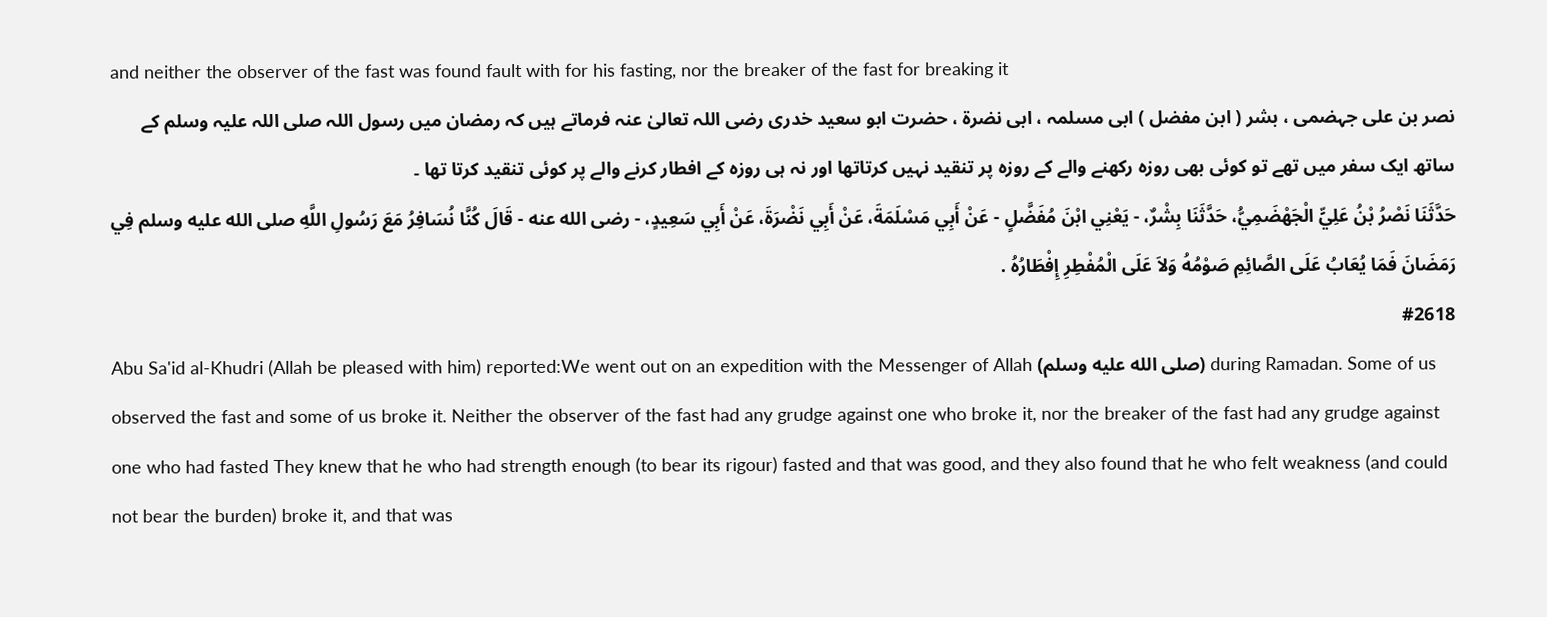and neither the observer of the fast was found fault with for his fasting, nor the breaker of the fast for breaking it
نصر بن علی جہضمی ، بشر ( ابن مفضل ) ابی مسلمہ ، ابی نضرۃ ، حضرت ابو سعید خدری رضی اللہ تعالیٰ عنہ فرماتے ہیں کہ رمضان میں رسول اللہ صلی اللہ علیہ وسلم کے ساتھ ایک سفر میں تھے تو کوئی بھی روزہ رکھنے والے کے روزہ پر تنقید نہیں کرتاتھا اور نہ ہی روزہ کے افطار کرنے والے پر کوئی تنقید کرتا تھا ۔
حَدَّثَنَا نَصْرُ بْنُ عَلِيٍّ الْجَهْضَمِيُّ، حَدَّثَنَا بِشْرٌ، - يَعْنِي ابْنَ مُفَضَّلٍ - عَنْ أَبِي مَسْلَمَةَ، عَنْ أَبِي نَضْرَةَ، عَنْ أَبِي سَعِيدٍ، - رضى الله عنه - قَالَ كُنَّا نُسَافِرُ مَعَ رَسُولِ اللَّهِ صلى الله عليه وسلم فِي رَمَضَانَ فَمَا يُعَابُ عَلَى الصَّائِمِ صَوْمُهُ وَلاَ عَلَى الْمُفْطِرِ إِفْطَارُهُ .
#2618
Abu Sa'id al-Khudri (Allah be pleased with him) reported:We went out on an expedition with the Messenger of Allah (صلى الله عليه وسلم) during Ramadan. Some of us observed the fast and some of us broke it. Neither the observer of the fast had any grudge against one who broke it, nor the breaker of the fast had any grudge against one who had fasted They knew that he who had strength enough (to bear its rigour) fasted and that was good, and they also found that he who felt weakness (and could not bear the burden) broke it, and that was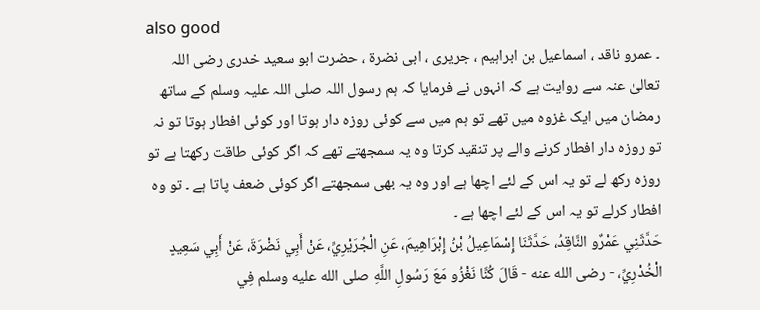also good
۔ عمرو ناقد ، اسماعیل بن ابراہیم ، جریری ، ابی نضرۃ ، حضرت ابو سعید خدری رضی اللہ تعالیٰ عنہ سے روایت ہے کہ انہوں نے فرمایا کہ ہم رسول اللہ صلی اللہ علیہ وسلم کے ساتھ رمضان میں ایک غزوہ میں تھے تو ہم میں سے کوئی روزہ دار ہوتا اور کوئی افطار ہوتا تو نہ تو روزہ دار افطار کرنے والے پر تنقید کرتا وہ یہ سمجھتے تھے کہ اگر کوئی طاقت رکھتا ہے تو روزہ رکھ لے تو یہ اس کے لئے اچھا ہے اور وہ یہ بھی سمجھتے اگر کوئی ضعف پاتا ہے ۔ تو وہ افطار کرلے تو یہ اس کے لئے اچھا ہے ۔
حَدَّثَنِي عَمْرٌو النَّاقِدُ، حَدَّثَنَا إِسْمَاعِيلُ بْنُ إِبْرَاهِيمَ، عَنِ الْجُرَيْرِيِّ، عَنْ أَبِي نَضْرَةَ، عَنْ أَبِي سَعِيدٍ الْخُدْرِيِّ، - رضى الله عنه - قَالَ كُنَّا نَغْزُو مَعَ رَسُولِ اللَّهِ صلى الله عليه وسلم فِي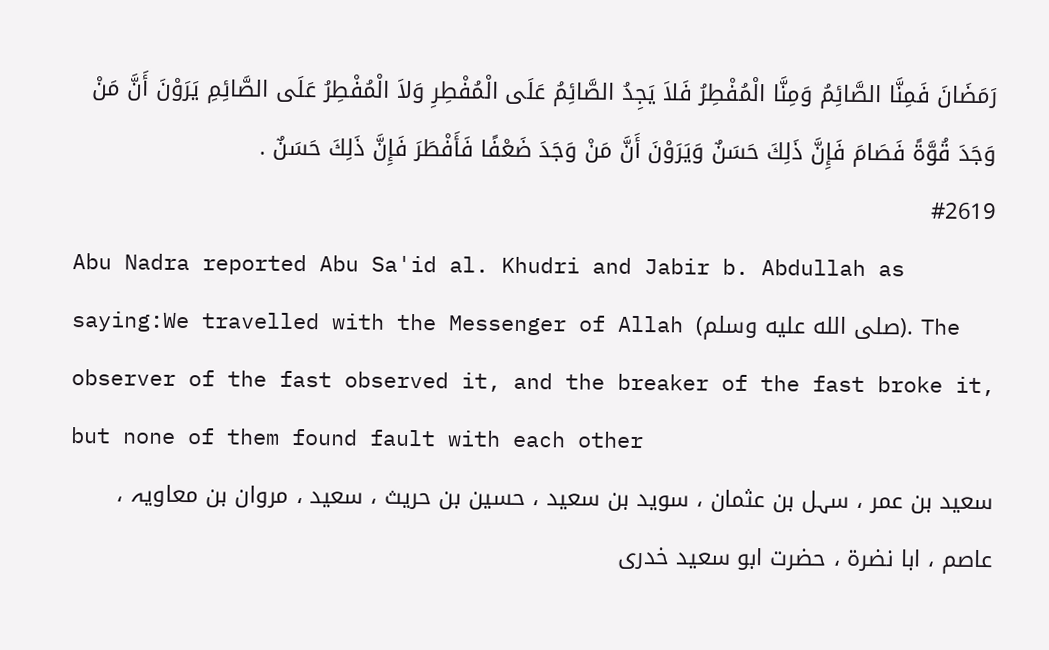رَمَضَانَ فَمِنَّا الصَّائِمُ وَمِنَّا الْمُفْطِرُ فَلاَ يَجِدُ الصَّائِمُ عَلَى الْمُفْطِرِ وَلاَ الْمُفْطِرُ عَلَى الصَّائِمِ يَرَوْنَ أَنَّ مَنْ وَجَدَ قُوَّةً فَصَامَ فَإِنَّ ذَلِكَ حَسَنٌ وَيَرَوْنَ أَنَّ مَنْ وَجَدَ ضَعْفًا فَأَفْطَرَ فَإِنَّ ذَلِكَ حَسَنٌ .
#2619
Abu Nadra reported Abu Sa'id al. Khudri and Jabir b. Abdullah as saying:We travelled with the Messenger of Allah (صلى الله عليه وسلم). The observer of the fast observed it, and the breaker of the fast broke it, but none of them found fault with each other
سعید بن عمر ، سہل بن عثمان ، سوید بن سعید ، حسین بن حریث ، سعید ، مروان بن معاویہ ، عاصم ، ابا نضرۃ ، حضرت ابو سعید خدری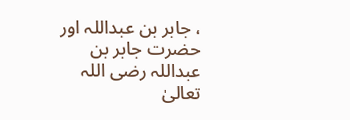، جابر بن عبداللہ اور حضرت جابر بن عبداللہ رضی اللہ تعالیٰ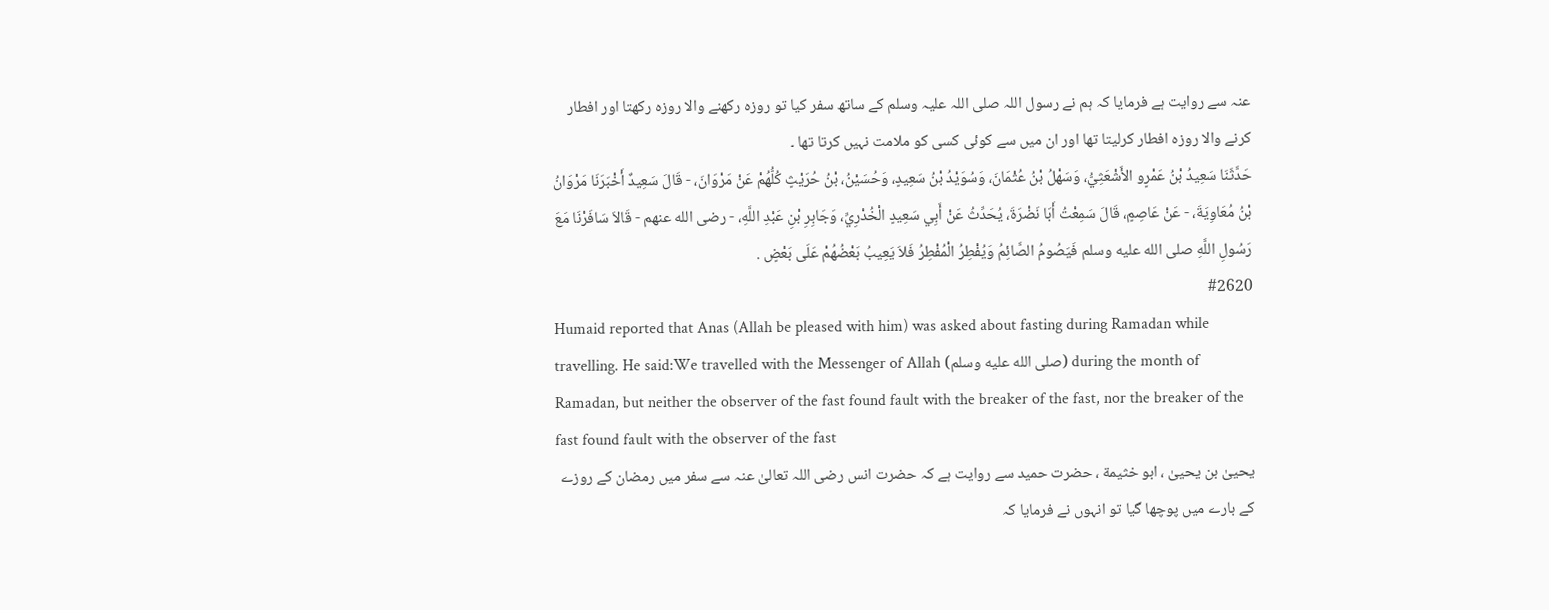عنہ سے روایت ہے فرمایا کہ ہم نے رسول اللہ صلی اللہ علیہ وسلم کے ساتھ سفر کیا تو روزہ رکھنے والا روزہ رکھتا اور افطار کرنے والا روزہ افطار کرلیتا تھا اور ان میں سے کوئی کسی کو ملامت نہیں کرتا تھا ۔
حَدَّثَنَا سَعِيدُ بْنُ عَمْرٍو الأَشْعَثِيُّ، وَسَهْلُ بْنُ عُثْمَانَ، وَسُوَيْدُ بْنُ سَعِيدٍ، وَحُسَيْنُ، بْنُ حُرَيْثٍ كُلُّهُمْ عَنْ مَرْوَانَ، - قَالَ سَعِيدٌ أَخْبَرَنَا مَرْوَانُ بْنُ مُعَاوِيَةَ، - عَنْ عَاصِمٍ، قَالَ سَمِعْتُ أَبَا نَضْرَةَ، يُحَدِّثُ عَنْ أَبِي سَعِيدٍ الْخُدْرِيِّ، وَجَابِرِ بْنِ عَبْدِ اللَّهِ، - رضى الله عنهم - قَالاَ سَافَرْنَا مَعَ رَسُولِ اللَّهِ صلى الله عليه وسلم فَيَصُومُ الصَّائِمُ وَيُفْطِرُ الْمُفْطِرُ فَلاَ يَعِيبُ بَعْضُهُمْ عَلَى بَعْضٍ .
#2620
Humaid reported that Anas (Allah be pleased with him) was asked about fasting during Ramadan while travelling. He said:We travelled with the Messenger of Allah (صلى الله عليه وسلم) during the month of Ramadan, but neither the observer of the fast found fault with the breaker of the fast, nor the breaker of the fast found fault with the observer of the fast
یحییٰ بن یحییٰ ، ابو خثيمة ، حضرت حمید سے روایت ہے کہ حضرت انس رضی اللہ تعالیٰ عنہ سے سفر میں رمضان کے روزے کے بارے میں پوچھا گیا تو انہوں نے فرمایا کہ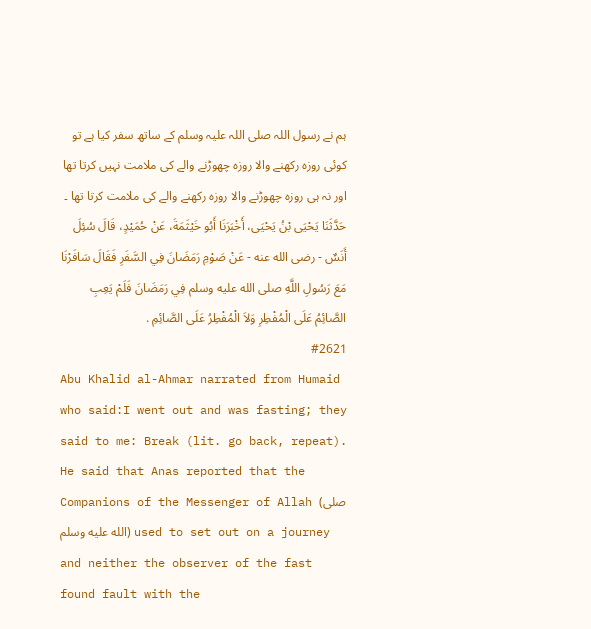ہم نے رسول اللہ صلی اللہ علیہ وسلم کے ساتھ سفر کیا ہے تو کوئی روزہ رکھنے والا روزہ چھوڑنے والے کی ملامت نہیں کرتا تھا اور نہ ہی روزہ چھوڑنے والا روزہ رکھنے والے کی ملامت کرتا تھا ۔
حَدَّثَنَا يَحْيَى بْنُ يَحْيَى، أَخْبَرَنَا أَبُو خَيْثَمَةَ، عَنْ حُمَيْدٍ، قَالَ سُئِلَ أَنَسٌ - رضى الله عنه - عَنْ صَوْمِ رَمَضَانَ فِي السَّفَرِ فَقَالَ سَافَرْنَا مَعَ رَسُولِ اللَّهِ صلى الله عليه وسلم فِي رَمَضَانَ فَلَمْ يَعِبِ الصَّائِمُ عَلَى الْمُفْطِرِ وَلاَ الْمُفْطِرُ عَلَى الصَّائِمِ .
#2621
Abu Khalid al-Ahmar narrated from Humaid who said:I went out and was fasting; they said to me: Break (lit. go back, repeat). He said that Anas reported that the Companions of the Messenger of Allah (صلى الله عليه وسلم) used to set out on a journey and neither the observer of the fast found fault with the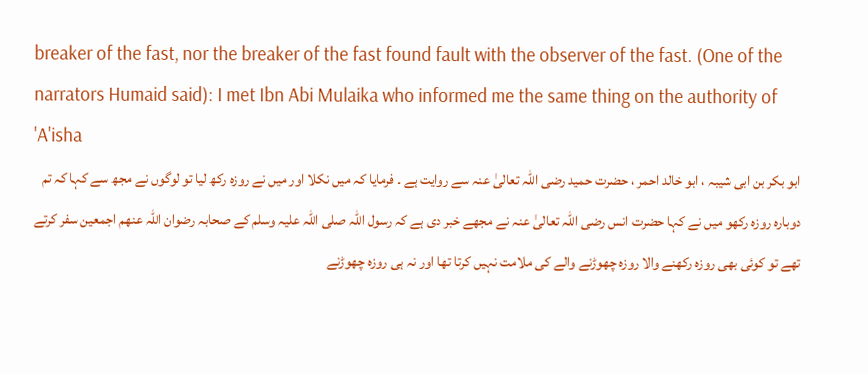breaker of the fast, nor the breaker of the fast found fault with the observer of the fast. (One of the narrators Humaid said): I met Ibn Abi Mulaika who informed me the same thing on the authority of 'A'isha
ابو بکر بن ابی شیبہ ، ابو خالد احمر ، حضرت حمید رضی اللہ تعالیٰ عنہ سے روایت ہے ۔ فرمایا کہ میں نکلا اور میں نے روزہ رکھ لیا تو لوگوں نے مجھ سے کہا کہ تم دوبارہ روزہ رکھو میں نے کہا حضرت انس رضی اللہ تعالیٰ عنہ نے مجھے خبر دی ہے کہ رسول اللہ صلی اللہ علیہ وسلم کے صحابہ رضوان اللہ عنھم اجمعین سفر کرتے تھے تو کوئی بھی روزہ رکھنے والا روزہ چھوڑنے والے کی ملامت نہیں کرتا تھا اور نہ ہی روزہ چھوڑنے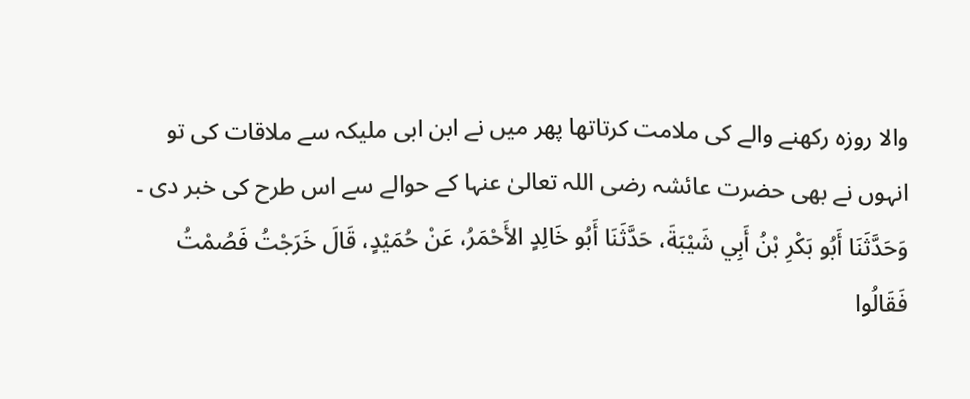والا روزہ رکھنے والے کی ملامت کرتاتھا پھر میں نے ابن ابی ملیکہ سے ملاقات کی تو انہوں نے بھی حضرت عائشہ رضی اللہ تعالیٰ عنہا کے حوالے سے اس طرح کی خبر دی ۔
وَحَدَّثَنَا أَبُو بَكْرِ بْنُ أَبِي شَيْبَةَ، حَدَّثَنَا أَبُو خَالِدٍ الأَحْمَرُ، عَنْ حُمَيْدٍ، قَالَ خَرَجْتُ فَصُمْتُ فَقَالُوا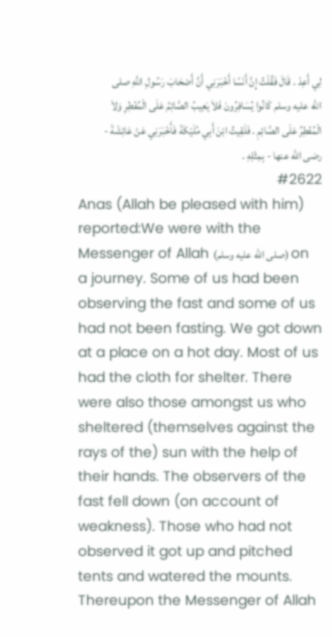لِي أَعِدْ . قَالَ فَقُلْتُ إِنَّ أَنَسًا أَخْبَرَنِي أَنَّ أَصْحَابَ رَسُولِ اللَّهِ صلى الله عليه وسلم كَانُوا يُسَافِرُونَ فَلاَ يَعِيبُ الصَّائِمُ عَلَى الْمُفْطِرِ وَلاَ الْمُفْطِرُ عَلَى الصَّائِمِ . فَلَقِيتُ ابْنَ أَبِي مُلَيْكَةَ فَأَخْبَرَنِي عَنْ عَائِشَةَ - رضى الله عنها - بِمِثْلِهِ .
#2622
Anas (Allah be pleased with him) reported:We were with the Messenger of Allah (صلى الله عليه وسلم) on a journey. Some of us had been observing the fast and some of us had not been fasting. We got down at a place on a hot day. Most of us had the cloth for shelter. There were also those amongst us who sheltered (themselves against the rays of the) sun with the help of their hands. The observers of the fast fell down (on account of weakness). Those who had not observed it got up and pitched tents and watered the mounts. Thereupon the Messenger of Allah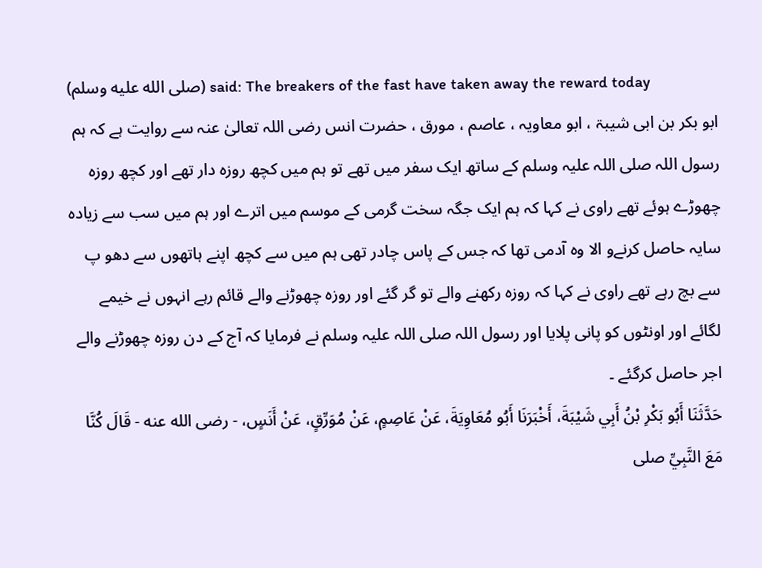(صلى الله عليه وسلم) said: The breakers of the fast have taken away the reward today
ابو بکر بن ابی شیبۃ ، ابو معاویہ ، عاصم ، مورق ، حضرت انس رضی اللہ تعالیٰ عنہ سے روایت ہے کہ ہم رسول اللہ صلی اللہ علیہ وسلم کے ساتھ ایک سفر میں تھے تو ہم میں کچھ روزہ دار تھے اور کچھ روزہ چھوڑے ہوئے تھے راوی نے کہا کہ ہم ایک جگہ سخت گرمی کے موسم میں اترے اور ہم میں سب سے زیادہ سایہ حاصل کرنےو الا وہ آدمی تھا کہ جس کے پاس چادر تھی ہم میں سے کچھ اپنے ہاتھوں سے دھو پ سے بچ رہے تھے راوی نے کہا کہ روزہ رکھنے والے تو گر گئے اور روزہ چھوڑنے والے قائم رہے انہوں نے خیمے لگائے اور اونٹوں کو پانی پلایا اور رسول اللہ صلی اللہ علیہ وسلم نے فرمایا کہ آج کے دن روزہ چھوڑنے والے اجر حاصل کرگئے ۔
حَدَّثَنَا أَبُو بَكْرِ بْنُ أَبِي شَيْبَةَ، أَخْبَرَنَا أَبُو مُعَاوِيَةَ، عَنْ عَاصِمٍ، عَنْ مُوَرِّقٍ، عَنْ أَنَسٍ، - رضى الله عنه - قَالَ كُنَّا مَعَ النَّبِيِّ صلى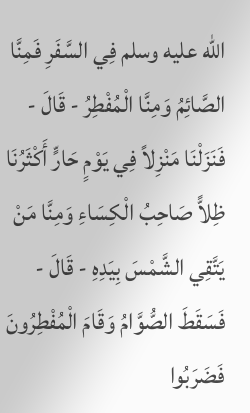الله عليه وسلم فِي السَّفَرِ فَمِنَّا الصَّائِمُ وَمِنَّا الْمُفْطِرُ - قَالَ - فَنَزَلْنَا مَنْزِلاً فِي يَوْمٍ حَارٍّ أَكْثَرُنَا ظِلاًّ صَاحِبُ الْكِسَاءِ وَمِنَّا مَنْ يَتَّقِي الشَّمْسَ بِيَدِهِ - قَالَ - فَسَقَطَ الصُّوَّامُ وَقَامَ الْمُفْطِرُونَ فَضَرَبُوا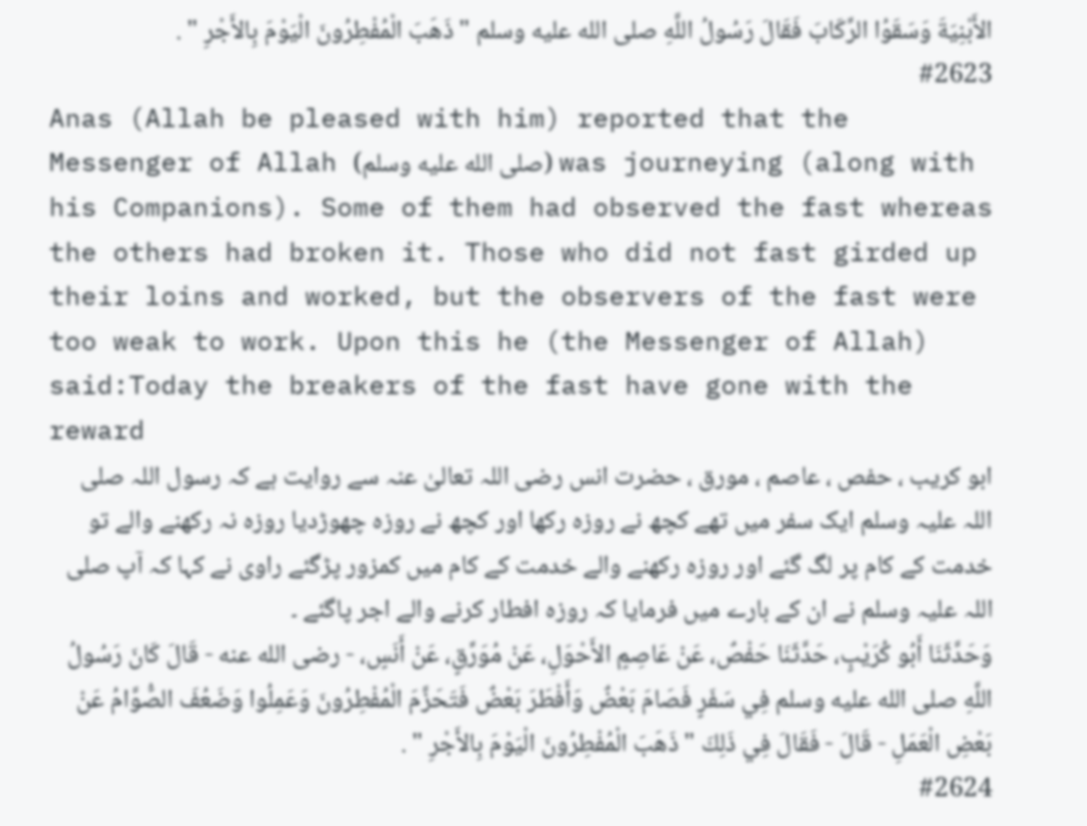الأَبْنِيَةَ وَسَقَوُا الرِّكَابَ فَقَالَ رَسُولُ اللَّهِ صلى الله عليه وسلم " ذَهَبَ الْمُفْطِرُونَ الْيَوْمَ بِالأَجْرِ " .
#2623
Anas (Allah be pleased with him) reported that the Messenger of Allah (صلى الله عليه وسلم) was journeying (along with his Companions). Some of them had observed the fast whereas the others had broken it. Those who did not fast girded up their loins and worked, but the observers of the fast were too weak to work. Upon this he (the Messenger of Allah) said:Today the breakers of the fast have gone with the reward
ابو کریب ، حفص ، عاصم ، مورق ، حضرت انس رضی اللہ تعالیٰ عنہ سے روایت ہے کہ رسول اللہ صلی اللہ علیہ وسلم ایک سفر میں تھے کچھ نے روزہ رکھا اور کچھ نے روزہ چھوڑدیا روزہ نہ رکھنے والے تو خدمت کے کام پر لگ گئے اور روزہ رکھنے والے خدمت کے کام میں کمزور پڑگئے راوی نے کہا کہ آپ صلی اللہ علیہ وسلم نے ان کے بارے میں فرمایا کہ روزہ افطار کرنے والے اجر پاگئے ۔
وَحَدَّثَنَا أَبُو كُرَيْبٍ، حَدَّثَنَا حَفْصٌ، عَنْ عَاصِمٍ الأَحْوَلِ، عَنْ مُوَرِّقٍ، عَنْ أَنَسٍ، - رضى الله عنه - قَالَ كَانَ رَسُولُ اللَّهِ صلى الله عليه وسلم فِي سَفَرٍ فَصَامَ بَعْضٌ وَأَفْطَرَ بَعْضٌ فَتَحَزَّمَ الْمُفْطِرُونَ وَعَمِلُوا وَضَعُفَ الصُّوَّامُ عَنْ بَعْضِ الْعَمَلِ - قَالَ - فَقَالَ فِي ذَلِكَ " ذَهَبَ الْمُفْطِرُونَ الْيَوْمَ بِالأَجْرِ " .
#2624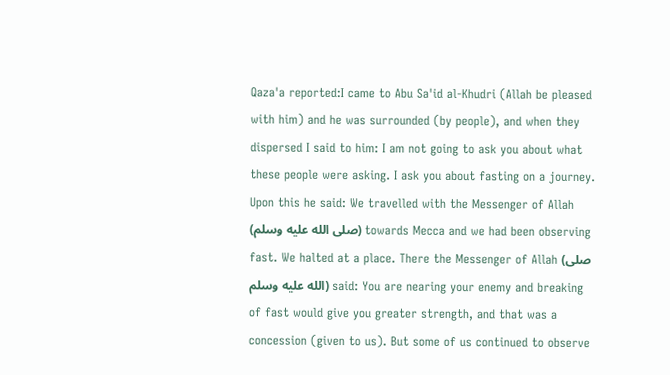Qaza'a reported:I came to Abu Sa'id al-Khudri (Allah be pleased with him) and he was surrounded (by people), and when they dispersed I said to him: I am not going to ask you about what these people were asking. I ask you about fasting on a journey. Upon this he said: We travelled with the Messenger of Allah (صلى الله عليه وسلم) towards Mecca and we had been observing fast. We halted at a place. There the Messenger of Allah (صلى الله عليه وسلم) said: You are nearing your enemy and breaking of fast would give you greater strength, and that was a concession (given to us). But some of us continued to observe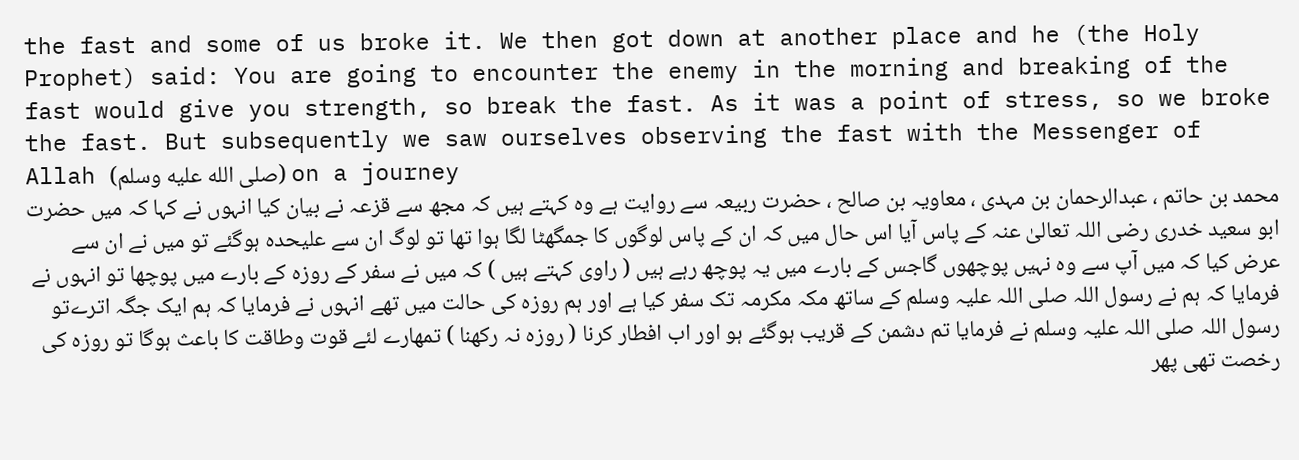the fast and some of us broke it. We then got down at another place and he (the Holy Prophet) said: You are going to encounter the enemy in the morning and breaking of the fast would give you strength, so break the fast. As it was a point of stress, so we broke the fast. But subsequently we saw ourselves observing the fast with the Messenger of Allah (صلى الله عليه وسلم) on a journey
محمد بن حاتم ، عبدالرحمان بن مہدی ، معاویہ بن صالح ، حضرت ربیعہ سے روایت ہے وہ کہتے ہیں کہ مجھ سے قزعہ نے بیان کیا انہوں نے کہا کہ میں حضرت ابو سعید خدری رضی اللہ تعالیٰ عنہ کے پاس آیا اس حال میں کہ ان کے پاس لوگوں کا جمگھٹا لگا ہوا تھا تو لوگ ان سے علیحدہ ہوگئے تو میں نے ان سے عرض کیا کہ میں آپ سے وہ نہیں پوچھوں گاجس کے بارے میں یہ پوچھ رہے ہیں ( راوی کہتے ہیں ) کہ میں نے سفر کے روزہ کے بارے میں پوچھا تو انہوں نے فرمایا کہ ہم نے رسول اللہ صلی اللہ علیہ وسلم کے ساتھ مکہ مکرمہ تک سفر کیا ہے اور ہم روزہ کی حالت میں تھے انہوں نے فرمایا کہ ہم ایک جگہ اترےتو رسول اللہ صلی اللہ علیہ وسلم نے فرمایا تم دشمن کے قریب ہوگئے ہو اور اب افطار کرنا ( روزہ نہ رکھنا ) تمھارے لئے قوت وطاقت کا باعث ہوگا تو روزہ کی رخصت تھی پھر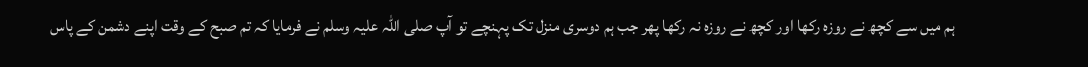ہم میں سے کچھ نے روزہ رکھا اور کچھ نے روزہ نہ رکھا پھر جب ہم دوسری منزل تک پہنچے تو آپ صلی اللہ علیہ وسلم نے فرمایا کہ تم صبح کے وقت اپنے دشمن کے پاس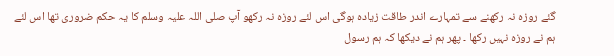گئے روزہ نہ رکھنے سے تمہارے اندر طاقت زیادہ ہوگی اس لئے روزہ نہ رکھو آپ صلی اللہ علیہ وسلم کا یہ حکم ضروری تھا اس لئے ہم نے روزہ نہیں رکھا ۔ پھر ہم نے دیکھا کہ ہم رسول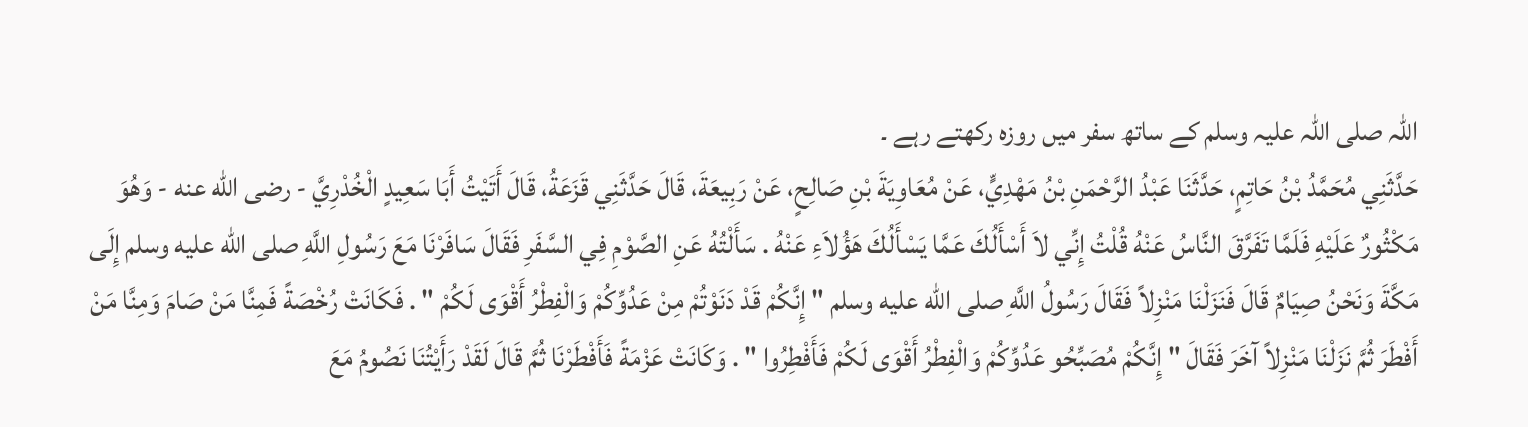اللہ صلی اللہ علیہ وسلم کے ساتھ سفر میں روزہ رکھتے رہے ۔
حَدَّثَنِي مُحَمَّدُ بْنُ حَاتِمٍ، حَدَّثَنَا عَبْدُ الرَّحْمَنِ بْنُ مَهْدِيٍّ، عَنْ مُعَاوِيَةَ بْنِ صَالِحٍ، عَنْ رَبِيعَةَ، قَالَ حَدَّثَنِي قَزَعَةُ، قَالَ أَتَيْتُ أَبَا سَعِيدٍ الْخُدْرِيَّ - رضى الله عنه - وَهُوَ مَكْثُورٌ عَلَيْهِ فَلَمَّا تَفَرَّقَ النَّاسُ عَنْهُ قُلْتُ إِنِّي لاَ أَسْأَلُكَ عَمَّا يَسْأَلُكَ هَؤُلاَءِ عَنْهُ . سَأَلْتُهُ عَنِ الصَّوْمِ فِي السَّفَرِ فَقَالَ سَافَرْنَا مَعَ رَسُولِ اللَّهِ صلى الله عليه وسلم إِلَى مَكَّةَ وَنَحْنُ صِيَامٌ قَالَ فَنَزَلْنَا مَنْزِلاً فَقَالَ رَسُولُ اللَّهِ صلى الله عليه وسلم " إِنَّكُمْ قَدْ دَنَوْتُمْ مِنْ عَدُوِّكُمْ وَالْفِطْرُ أَقْوَى لَكُمْ " . فَكَانَتْ رُخْصَةً فَمِنَّا مَنْ صَامَ وَمِنَّا مَنْ أَفْطَرَ ثُمَّ نَزَلْنَا مَنْزِلاً آخَرَ فَقَالَ " إِنَّكُمْ مُصَبِّحُو عَدُوِّكُمْ وَالْفِطْرُ أَقْوَى لَكُمْ فَأَفْطِرُوا " . وَكَانَتْ عَزْمَةً فَأَفْطَرْنَا ثُمَّ قَالَ لَقَدْ رَأَيْتُنَا نَصُومُ مَعَ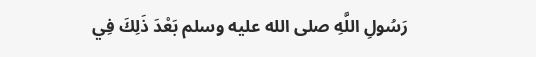رَسُولِ اللَّهِ صلى الله عليه وسلم بَعْدَ ذَلِكَ فِي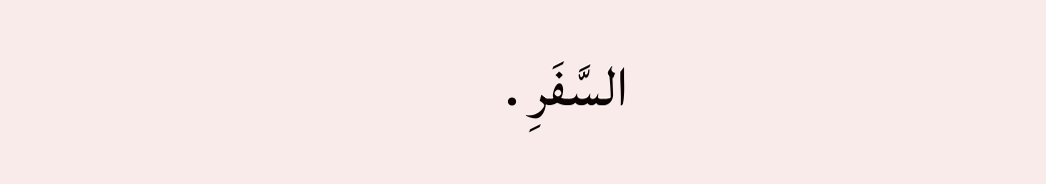السَّفَرِ .